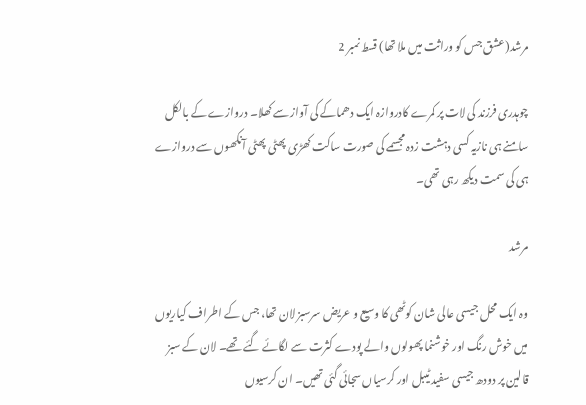مرشد(عشق جس کو وراثت میں ملا تھا) قسط نمبر 2

چوہدری فرزند کی لات پر کمرے کادروازہ ایک دھماکے کی آواز سے کھلا۔ دروازے کے بالکل سامنے ہی نازیہ کسی دہشت زدہ مجسمے کی صورت ساکت کھڑی پھٹی پھٹی آنکھوں سے دروازے ہی کی سمت دیکھ رہی تھی۔

مرشد

وہ ایک محل جیسی عالی شان کوٹھی کا وسیع و عریض سرسبز لان تھا، جس کے اطراف کیاریوں میں خوش رنگ اور خوشنما پھولوں والے پودے کثرت سے لگائے گئے تھے۔ لان کے سبز قالین پر دودھ جیسی سفید ٹیبل اور کرسیاں سجائی گئی تھیں۔ ان کرسیوں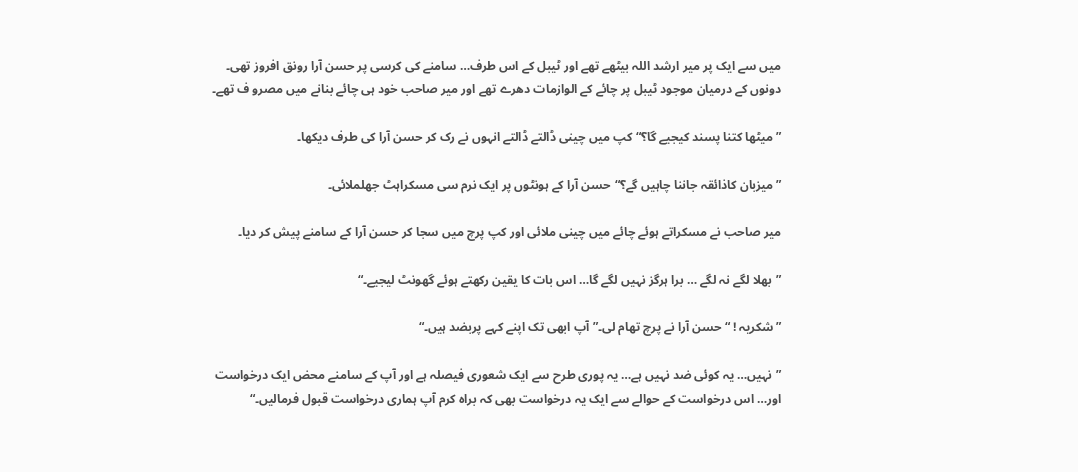میں سے ایک پر میر ارشد اللہ بیٹھے تھے اور ٹیبل کے اس طرف… سامنے کی کرسی پر حسن آرا رونق افروز تھی۔ دونوں کے درمیان موجود ٹیبل پر چائے کے الوازمات دھرے تھے اور میر صاحب خود ہی چائے بنانے میں مصرو ف تھے۔

”میٹھا کتنا پسند کیجیے گا؟“ کپ میں چینی ڈالتے ڈالتے انہوں نے رک کر حسن آرا کی طرف دیکھا۔

”میزبان کاذائقہ جاننا چاہیں گے؟“حسن آرا کے ہونٹوں پر ایک نرم سی مسکراہٹ جھلملائی۔

میر صاحب نے مسکراتے ہوئے چائے میں چینی ملائی اور کپ پرچ میں سجا کر حسن آرا کے سامنے پیش کر دیا۔

”بھلا لگے نہ لگے … برا ہرگز نہیں لگے گا… اس بات کا یقین رکھتے ہوئے گھونٹ لیجیے۔“

”شکریہ ! “ حسن آرا نے پرچ تھام لی۔”آپ ابھی تک اپنے کہے پربضد ہیں۔“

”نہیں… یہ کوئی ضد نہیں ہے… یہ پوری طرح سے ایک شعوری فیصلہ ہے اور آپ کے سامنے محض ایک درخواست اور… اس درخواست کے حوالے سے ایک یہ درخواست بھی کہ براہ کرم آپ ہماری درخواست قبول فرمالیں۔“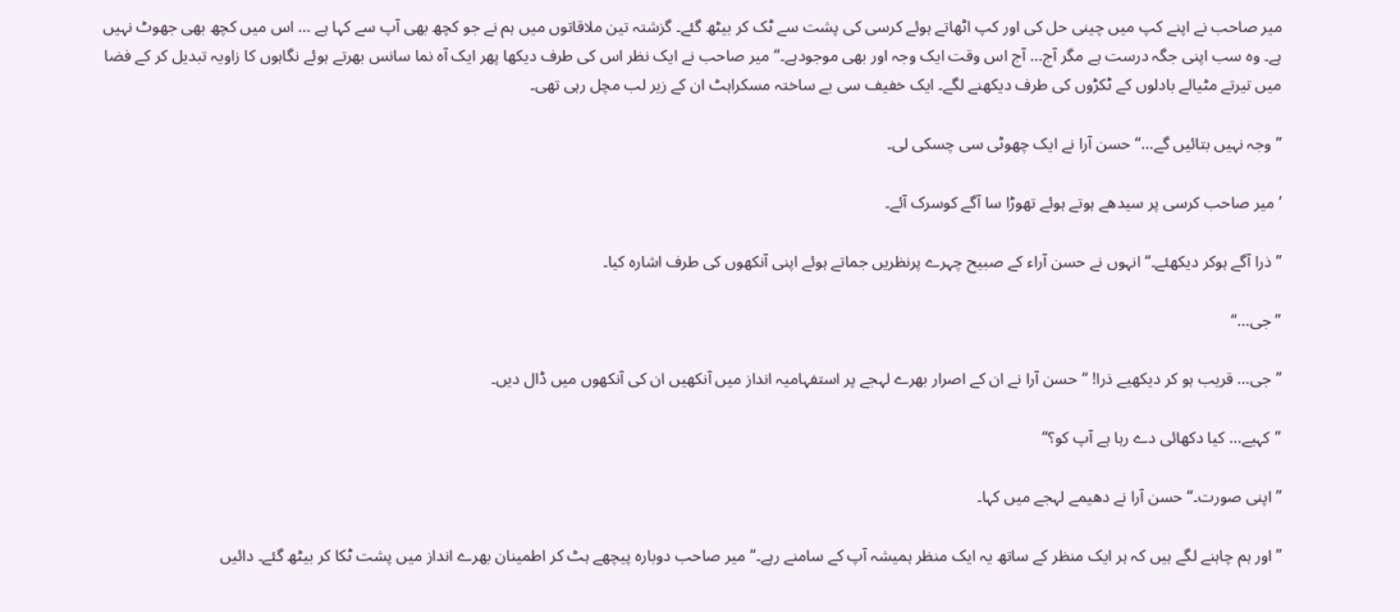میر صاحب نے اپنے کپ میں چینی حل کی اور کپ اٹھاتے ہوئے کرسی کی پشت سے ٹک کر بیٹھ گئے۔ گزشتہ تین ملاقاتوں میں ہم نے جو کچھ بھی آپ سے کہا ہے … اس میں کچھ بھی جھوٹ نہیں ہے۔ وہ سب اپنی جگہ درست ہے مگر آج… آج اس وقت ایک وجہ اور بھی موجودہے۔“ میر صاحب نے ایک نظر اس کی طرف دیکھا پھر ایک آہ نما سانس بھرتے ہوئے نگاہوں کا زاویہ تبدیل کر کے فضا میں تیرتے مٹیالے بادلوں کے ٹکڑوں کی طرف دیکھنے لگے۔ ایک خفیف سی بے ساختہ مسکراہٹ ان کے زیر لب مچل رہی تھی۔

”وجہ نہیں بتائیں گے…“حسن آرا نے ایک چھوٹی سی چسکی لی۔

’میر صاحب کرسی پر سیدھے ہوتے ہوئے تھوڑا سا آگے کوسرک آئے۔

”ذرا آگے ہوکر دیکھئے۔“ انہوں نے حسن آراء کے صبیح چہرے پرنظریں جماتے ہوئے اپنی آنکھوں کی طرف اشارہ کیا۔

”جی…“

” جی… قریب ہو کر دیکھیے ذرا! “ حسن آرا نے ان کے اصرار بھرے لہجے پر استفہامیہ انداز میں آنکھیں ان کی آنکھوں میں ڈال دیں۔

”کہیے… کیا دکھائی دے رہا ہے آپ کو؟“

”اپنی صورت۔“ حسن آرا نے دھیمے لہجے میں کہا۔

”اور ہم چاہنے لگے ہیں کہ ہر ایک منظر کے ساتھ یہ ایک منظر ہمیشہ آپ کے سامنے رہے۔“ میر صاحب دوبارہ پیچھے ہٹ کر اطمینان بھرے انداز میں پشت ٹکا کر بیٹھ گئے۔ دائیں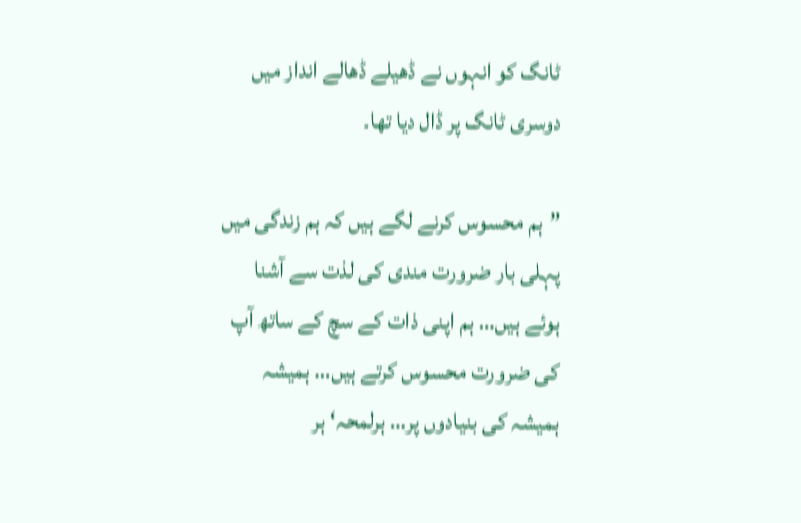ٹانگ کو انہوں نے ڈھیلے ڈھالے انداز میں دوسری ٹانگ پر ڈال دیا تھا۔

”ہم محسوس کرنے لگے ہیں کہ ہم زندگی میں پہلی بار ضرورت مندی کی لذت سے آشنا ہوئے ہیں… ہم اپنی ذات کے سچ کے ساتھ آپ کی ضرورت محسوس کرتے ہیں… ہمیشہ ہمیشہ کی بنیادوں پر… ہرلمحہ‘ ہر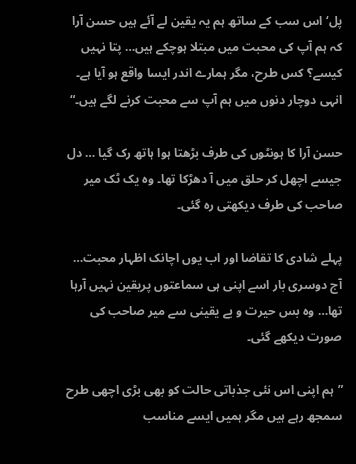پل‘ اس سب کے ساتھ ہم یہ یقین لے آئے ہیں حسن آرا کہ ہم آپ کی محبت میں مبتلا ہوچکے ہیں… پتا نہیں کیسے؟ کس طرح، مگر ہمارے اندر ایسا واقع ہو آیا ہے۔ انہی دوچار دنوں میں ہم آپ سے محبت کرنے لگے ہیں۔“

حسن آرا کا ہونٹوں کی طرف بڑھتا ہوا ہاتھ رک گیا … دل جیسے اچھل کر حلق میں آ دھڑکا تھا۔ وہ یک ٹک میر صاحب کی طرف دیکھتی رہ گئی۔

پہلے شادی کا تقاضا اور اب یوں اچانک اظہار محبت… آج دوسری بار اسے اپنی ہی سماعتوں پریقین نہیں آرہا تھا… وہ بس حیرت و بے یقینی سے میر صاحب کی صورت دیکھے گئی۔

”ہم اپنی اس نئی جذباتی حالت کو بھی بڑی اچھی طرح سمجھ رہے ہیں مگر ہمیں ایسے مناسب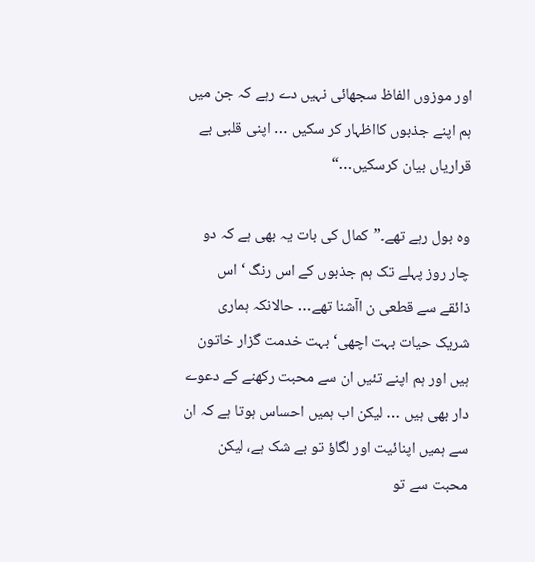اور موزوں الفاظ سجھائی نہیں دے رہے کہ جن میں ہم اپنے جذبوں کااظہار کر سکیں … اپنی قلبی بے قراریاں بیان کرسکیں…“

وہ بول رہے تھے۔”کمال کی بات یہ بھی ہے کہ دو چار روز پہلے تک ہم جذبوں کے اس رنگ ‘ اس ذائقے سے قطعی ن اآشنا تھے… حالانکہ ہماری شریک حیات بہت اچھی‘ بہت خدمت گزار خاتون ہیں اور ہم اپنے تئیں ان سے محبت رکھنے کے دعوے دار بھی ہیں … لیکن اب ہمیں احساس ہوتا ہے کہ ان سے ہمیں اپنائیت اور لگاؤ تو بے شک ہے، لیکن محبت سے تو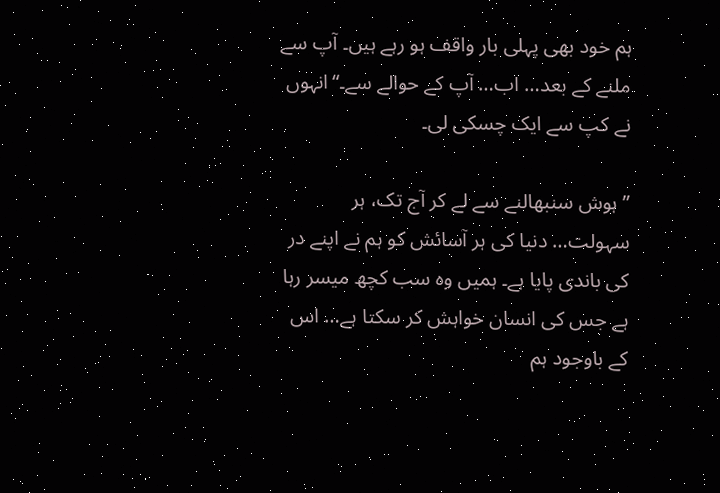ہم خود بھی پہلی بار واقف ہو رہے ہیں۔ آپ سے ملنے کے بعد… اب… آپ کے حوالے سے۔“انہوں نے کپ سے ایک چسکی لی۔

”ہوش سنبھالنے سے لے کر آج تک، ہر سہولت… دنیا کی ہر آسائش کو ہم نے اپنے در کی باندی پایا ہے۔ ہمیں وہ سب کچھ میسر رہا ہے جس کی انسان خواہش کر سکتا ہے… اس کے باوجود ہم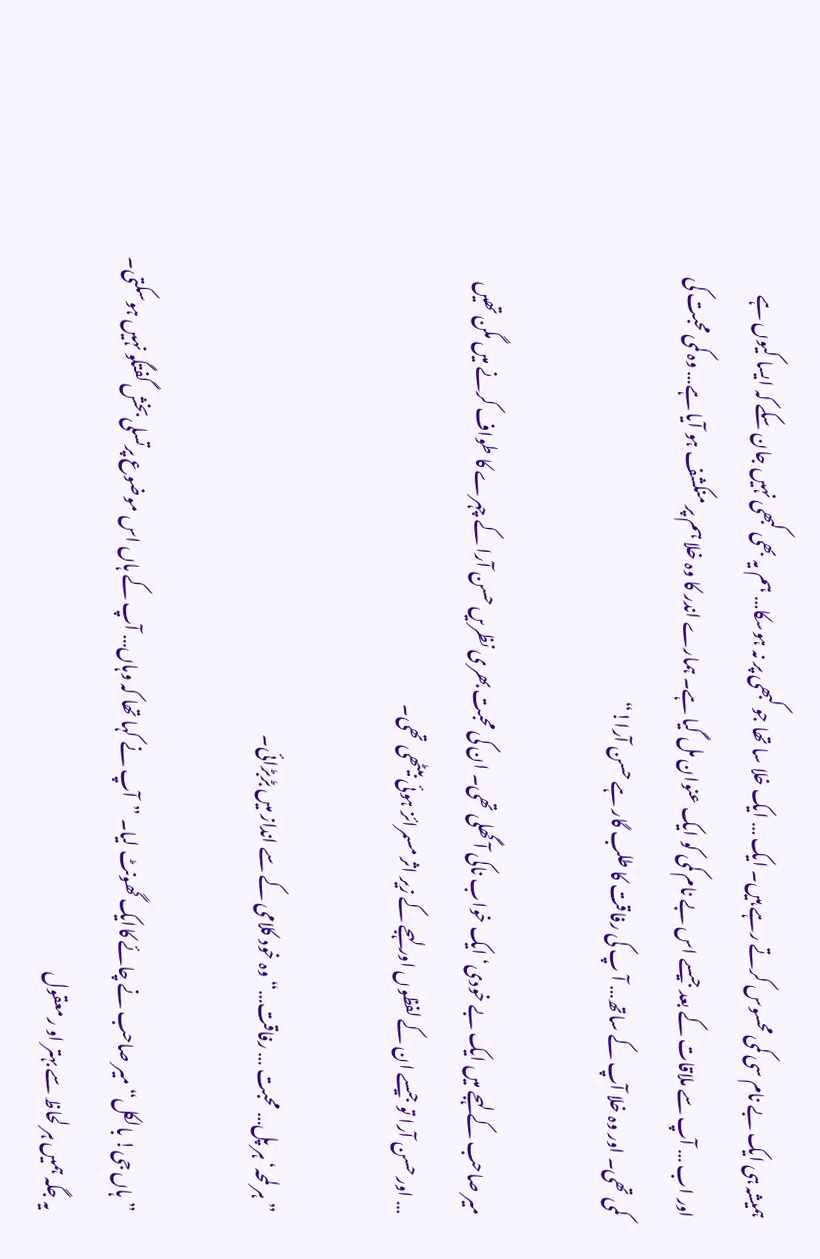ہمیشہ ہی ایک بے نام سی کمی محسوس کرتے رہے ہیں۔ ایک … ایک خلا سا تھا جو کبھی پر نہ ہوسکا… ہم یہ بھی کبھی نہیں جان سکے کہ ایسا کیوں ہے اور اب … آپ سے ملاقات کے بعد جیسے اس بے نام کمی کو ایک عنوان مل گیا ہے۔ ہمارے اندر کا وہ خلا ہم پر منکشف ہو آیا ہے… وہ کمی محبت کی کمی تھی۔ اور وہ خلا آپ کے ساتھ… آ پ کی رفاقت کا طلب گار ہے حسن آرا!“

میر صاحب کے لہجے میں ایک بے خودی‘ ایک خواب ناکی آ گھلی تھی۔ ان کی محبت بھری نظریں حسن آرا کے چہرے کا طواف کرنے میں مگن تھیں … اور حسن آرا تو جیسے ان کے لفظوں اور لہجے کے زیر اثر مسمرائز ہوئی بیٹھی تھی۔

”ہر لمحہ‘ ہر پل… محبت … رفاقت…“وہ خود کلامی کے سے انداز میں بڑبڑائی۔

”ہاں جی! بالکل“ میر صاحب نے چائے کاایک گھونٹ لیا۔ ”آپ نے کہا تھا کہ وہاں… آپ کے ہاں اس موضوع پرتسلی بخش گفتگو نہیں ہوسکتی۔ یہ جگہ ہمیں ہر لحاظ سے بہتر او رمعقول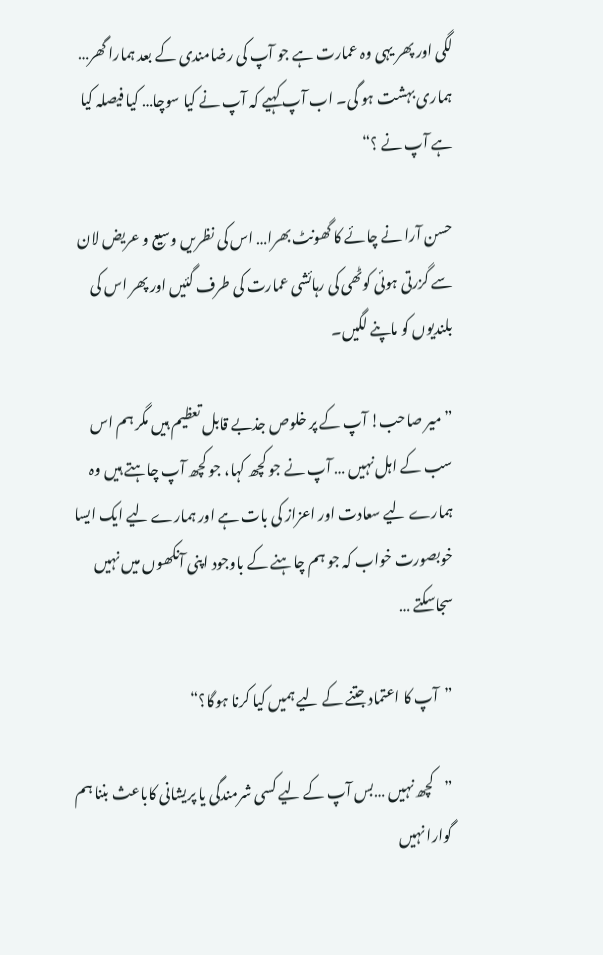لگی اور پھر یہی وہ عمارت ہے جو آپ کی رضامندی کے بعد ہمارا گھر… ہماری بہشت ہو گی۔ اب آپ کہیے کہ آپ نے کیا سوچا… کیا فیصلہ کیا ہے آپ نے ؟“

حسن آرا نے چائے کا گھونٹ بھرا… اس کی نظریں وسیع و عریض لان سے گزرتی ہوئی کوٹھی کی رہائشی عمارت کی طرف گئیں اور پھر اس کی بلندیوں کو ماپنے لگیں۔

”میر صاحب! آپ کے پر خلوص جذبے قابل تعظیم ہیں مگر ہم اس سب کے اہل نہیں … آپ نے جو کچھ کہا، جو کچھ آپ چاہتے ہیں وہ ہمارے لیے سعادت اور اعزاز کی بات ہے اور ہمارے لیے ایک ایسا خوبصورت خواب کہ جو ہم چاہنے کے باوجود اپنی آنکھوں میں نہیں سجاسکتے …

”آپ کا اعتماد جتنے کے لیے ہمیں کیا کرنا ہوگا؟“

”کچھ نہیں …بس آپ کے لیے کسی شرمندگی یا پریشانی کاباعث بننا ہم گوارا نہیں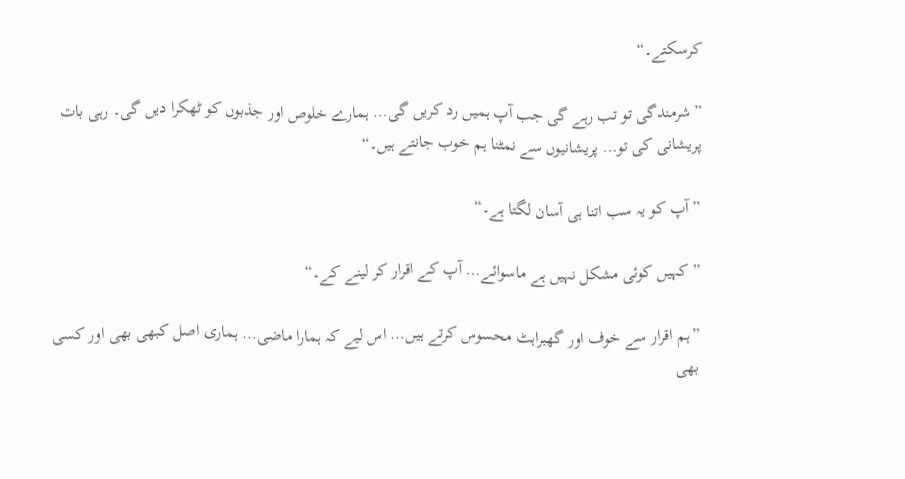کرسکتے۔“

”شرمندگی تو تب رہے گی جب آپ ہمیں رد کریں گی… ہمارے خلوص اور جذبوں کو ٹھکرا دیں گی۔ رہی بات پریشانی کی تو… پریشانیوں سے نمٹنا ہم خوب جانتے ہیں۔“

”آپ کو یہ سب اتنا ہی آسان لگتا ہے۔“

”کہیں کوئی مشکل نہیں ہے ماسوائے… آپ کے اقرار کر لینے کے۔“

”ہم اقرار سے خوف اور گھبراہٹ محسوس کرتے ہیں… اس لیے کہ ہمارا ماضی… ہماری اصل کبھی بھی اور کسی بھی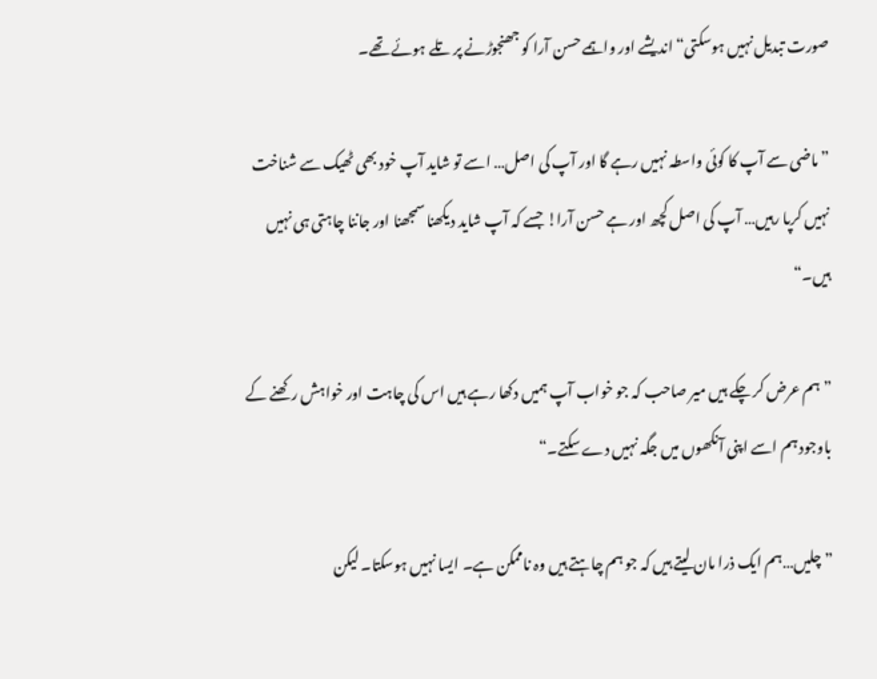صورت تبدیل نہیں ہوسکتی“ اندیشے اور واہمے حسن آرا کو جھنجوڑنے پر تلے ہوئے تھے۔

”ماضی سے آپ کا کوئی واسطہ نہیں رہے گا اور آپ کی اصل… اسے تو شاید آپ خود بھی ٹھیک سے شناخت نہیں کرپا رہیں… آپ کی اصل کچھ اور ہے حسن آرا! جسے کہ آپ شاید دیکھنا سمجھنا اور جاننا چاہتی ہی نہیں ہیں۔“

”ہم عرض کر چکے ہیں میر صاحب کہ جو خواب آپ ہمیں دکھا رہے ہیں اس کی چاہت اور خواہش رکھنے کے باوجود ہم اسے اپنی آنکھوں میں جگہ نہیں دے سکتے۔“

”چلیں…ہم ایک ذرا مان لیتے ہیں کہ جو ہم چاہتے ہیں وہ ناممکن ہے۔ ایسا نہیں ہوسکتا۔ لیکن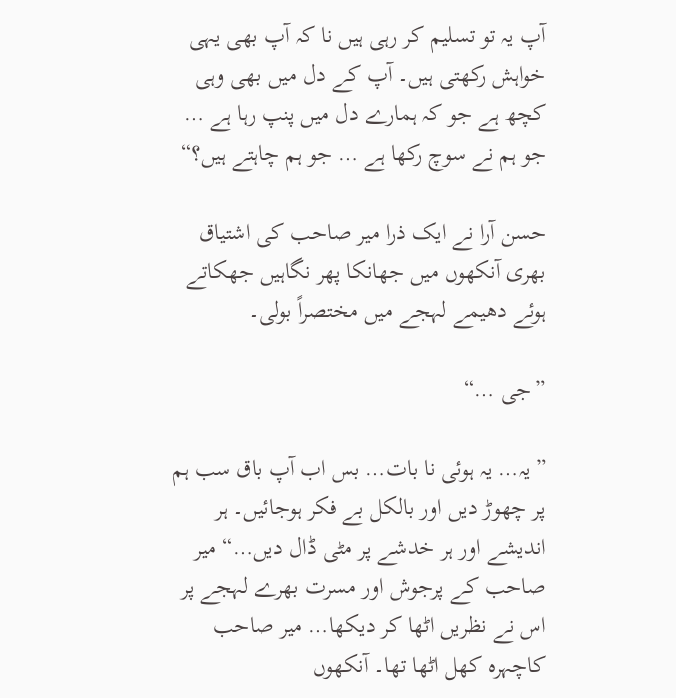آپ یہ تو تسلیم کر رہی ہیں نا کہ آپ بھی یہی خواہش رکھتی ہیں۔ آپ کے دل میں بھی وہی کچھ ہے جو کہ ہمارے دل میں پنپ رہا ہے … جو ہم نے سوچ رکھا ہے … جو ہم چاہتے ہیں؟“

حسن آرا نے ایک ذرا میر صاحب کی اشتیاق بھری آنکھوں میں جھانکا پھر نگاہیں جھکاتے ہوئے دھیمے لہجے میں مختصراً بولی۔

”جی …“

”یہ… یہ ہوئی نا بات… بس اب آپ باق سب ہم پر چھوڑ دیں اور بالکل بے فکر ہوجائیں۔ ہر اندیشے اور ہر خدشے پر مٹی ڈال دیں…“ میر صاحب کے پرجوش اور مسرت بھرے لہجے پر اس نے نظریں اٹھا کر دیکھا… میر صاحب کاچہرہ کھل اٹھا تھا۔ آنکھوں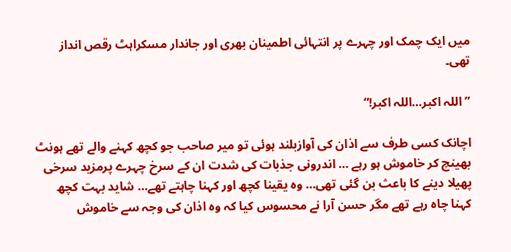میں ایک چمک اور چہرے پر انتہائی اطمینان بھری اور جاندار مسکراہٹ رقص انداز تھی۔

”اللہ اکبر…اللہ اکبر!“

اچانک کسی طرف سے اذان کی آوازبلند ہوئی تو میر صاحب جو کچھ کہنے والے تھے ہونٹ بھینچ کر خاموش ہو رہے … اندرونی جذبات کی شدت ان کے سرخ چہرے پرمزید سرخی پھیلا دینے کا باعث بن گئی تھی… وہ یقینا کچھ اور کہنا چاہتے تھے… شاید بہت کچھ کہنا چاہ رہے تھے مگر حسن آرا نے محسوس کیا کہ وہ اذان کی وجہ سے خاموش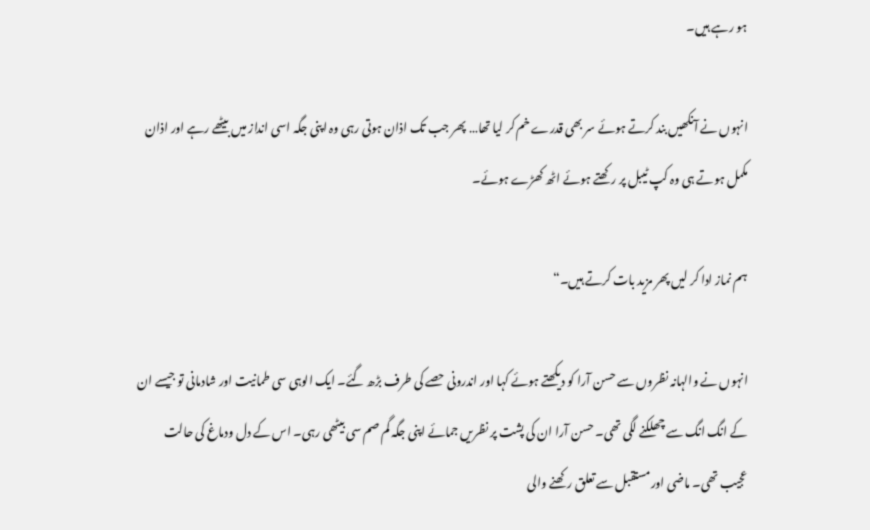ہو رہے ہیں۔

انہوں نے آنکھیں بند کرتے ہوئے سر بھی قدرے خم کر لیا تھا… پھر جب تک اذان ہوتی رہی وہ اپنی جگہ اسی انداز میں بیٹھے رہے اور اذان مکمل ہوتے ہی وہ کپ ٹیبل پر رکھتے ہوئے اٹھ کھڑے ہوئے۔

ہم نماز ادا کر لیں پھر مزید بات کرتے ہیں۔“

انہوں نے والہانہ نظروں سے حسن آرا کو دیکھتے ہوئے کہا اور اندرونی حصے کی طرف بڑھ گئے۔ ایک الوہی سی طمانیت اور شادمانی تو جیسے ان کے انگ انگ سے چھلکنے لگی تھی۔ حسن آرا ان کی پشت پر نظریں جمائے اپنی جگہ گم صم سی بیٹھی رہی۔ اس کے دل ودماغ کی حالت عجیب تھی۔ ماضی اور مستقبل سے تعلق رکھنے والی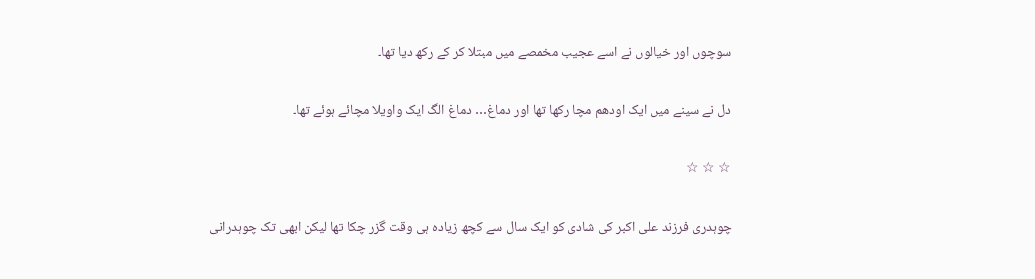سوچوں اور خیالوں نے اسے عجیب مخمصے میں مبتلا کر کے رکھ دیا تھا۔

دل نے سینے میں ایک اودھم مچا رکھا تھا اور دماغ… دماغ الگ ایک واویلا مچائے ہوئے تھا۔

☆ ☆ ☆

چوہدری فرزند علی اکبر کی شادی کو ایک سال سے کچھ زیادہ ہی وقت گزر چکا تھا لیکن ابھی تک چوہدرانی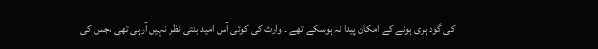کی گود ہری ہونے کے امکان پیدا نہ ہوسکے تھے ۔ وارث کی کوئی آس امید بنتی نظر نہیں آرہی تھی ،جس کی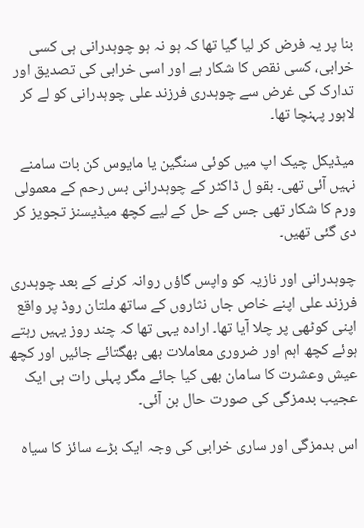بنا پر یہ فرض کر لیا گیا تھا کہ ہو نہ ہو چوہدرانی ہی کسی خرابی، کسی نقص کا شکار ہے اور اسی خرابی کی تصدیق اور تدارک کی غرض سے چوہدری فرزند علی چوہدرانی کو لے کر لاہور پہنچا تھا۔

میڈیکل چیک اپ میں کوئی سنگین یا مایوس کن بات سامنے نہیں آئی تھی۔ بقو ل ڈاکٹر کے چوہدرانی بس رحم کے معمولی ورم کا شکار تھی جس کے حل کے لیے کچھ میڈیسنز تجویز کر دی گئی تھیں۔

چوہدرانی اور نازیہ کو واپس گاؤں روانہ کرنے کے بعد چوہدری فرزند علی اپنے خاص جاں نثاروں کے ساتھ ملتان روڈ پر واقع اپنی کوٹھی پر چلا آیا تھا۔ ارادہ یہی تھا کہ چند روز یہیں رہتے ہوئے کچھ اہم اور ضروری معاملات بھی بھگتائے جائیں اور کچھ عیش وعشرت کا سامان بھی کیا جائے مگر پہلی رات ہی ایک عجیب بدمزگی کی صورت حال بن آئی۔

اس بدمزگی اور ساری خرابی کی وجہ ایک بڑے سائز کا سیاہ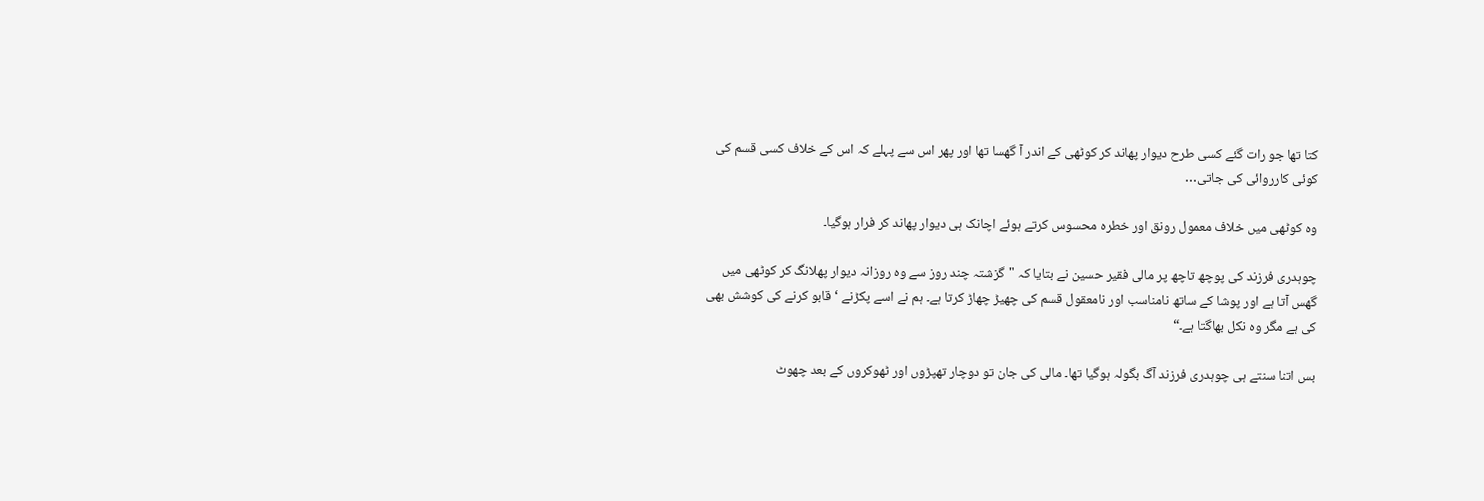کتا تھا جو رات گئے کسی طرح دیوار پھاند کر کوٹھی کے اندر آ گھسا تھا اور پھر اس سے پہلے کہ اس کے خلاف کسی قسم کی کوئی کارروائی کی جاتی…

وہ کوٹھی میں خلاف معمول رونق اور خطرہ محسوس کرتے ہوئے اچانک ہی دیوار پھاند کر فرار ہوگیا۔

چوہدری فرزند کی پوچھ تاچھ پر مالی فقیر حسین نے بتایا کہ "گزشتہ چند روز سے وہ روزانہ دیوار پھلانگ کر کوٹھی میں گھس آتا ہے اور پوشا کے ساتھ نامناسب اور نامعقول قسم کی چھیڑ چھاڑ کرتا ہے۔ ہم نے اسے پکڑنے ‘قابو کرنے کی کوشش بھی کی ہے مگر وہ نکل بھاگتا ہے۔“

بس اتنا سنتے ہی چوہدری فرزند آگ بگولہ ہوگیا تھا۔ مالی کی جان تو دوچار تھپڑوں اور ٹھوکروں کے بعد چھوٹ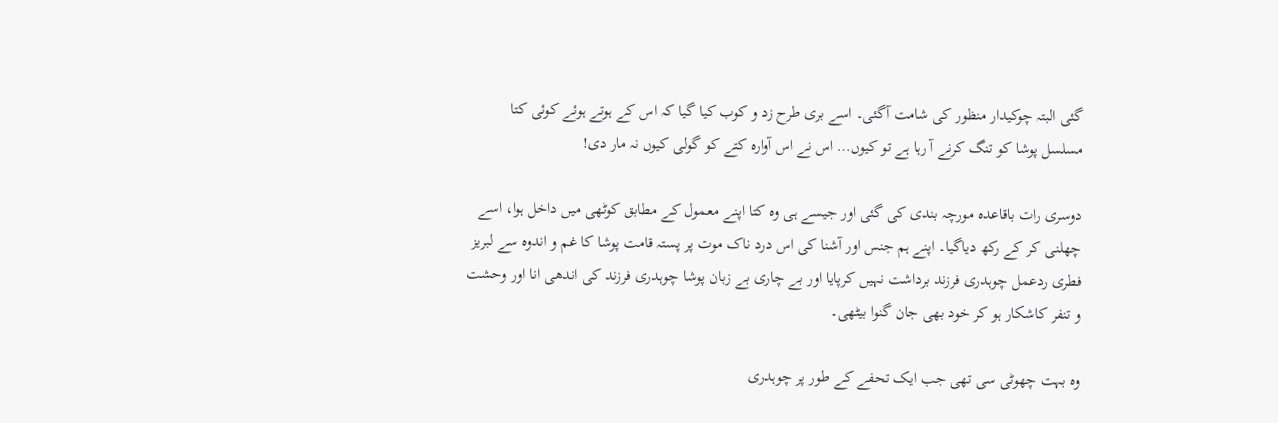گئی البتہ چوکیدار منظور کی شامت آگئی۔ اسے بری طرح زد و کوب کیا گیا کہ اس کے ہوتے ہوئے کوئی کتا مسلسل پوشا کو تنگ کرنے آ رہا ہے تو کیوں… اس نے اس آوارہ کتے کو گولی کیوں نہ مار دی!

دوسری رات باقاعدہ مورچہ بندی کی گئی اور جیسے ہی وہ کتا اپنے معمول کے مطابق کوٹھی میں داخل ہوا، اسے چھلنی کر کے رکھ دیاگیا۔ اپنے ہم جنس اور آشنا کی اس درد ناک موت پر پستہ قامت پوشا کا غم و اندوہ سے لبریز فطری ردعمل چوہدری فرزند برداشت نہیں کرپایا اور بے چاری بے زبان پوشا چوہدری فرزند کی اندھی انا اور وحشت و تنفر کاشکار ہو کر خود بھی جان گنوا بیٹھی۔

وہ بہت چھوٹی سی تھی جب ایک تحفے کے طور پر چوہدری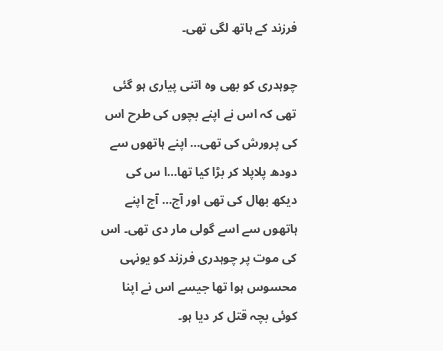فرزند کے ہاتھ لگی تھی۔

چوہدری کو بھی وہ اتنی پیاری ہو گئی تھی کہ اس نے اپنے بچوں کی طرح اس کی پرورش کی تھی… اپنے ہاتھوں سے دودھ پلاپلا کر بڑا کیا تھا…ا س کی دیکھ بھال کی تھی اور آج… آج اپنے ہاتھوں سے اسے گولی مار دی تھی۔ اس کی موت پر چوہدری فرزند کو یونہی محسوس ہوا تھا جیسے اس نے اپنا کوئی بچہ قتل کر دیا ہو۔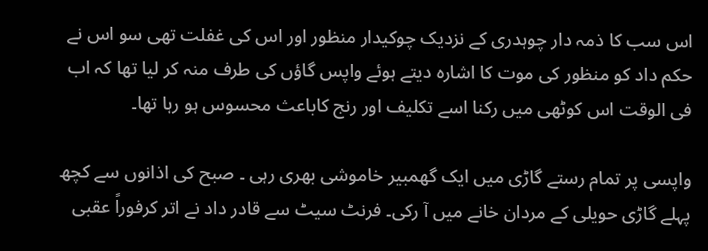اس سب کا ذمہ دار چوہدری کے نزدیک چوکیدار منظور اور اس کی غفلت تھی سو اس نے حکم داد کو منظور کی موت کا اشارہ دیتے ہوئے واپس گاؤں کی طرف منہ کر لیا تھا کہ اب فی الوقت اس کوٹھی میں رکنا اسے تکلیف اور رنج کاباعث محسوس ہو رہا تھا۔

واپسی پر تمام رستے گاڑی میں ایک گھمبیر خاموشی بھری رہی ۔ صبح کی اذانوں سے کچھ پہلے گاڑی حویلی کے مردان خانے میں آ رکی۔ فرنٹ سیٹ سے قادر داد نے اتر کرفوراً عقبی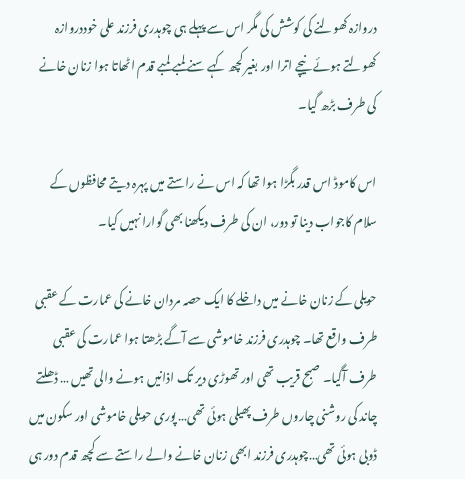دروازہ کھولنے کی کوشش کی مگر اس سے پہلے ہی چوہدری فرزند علی خوددروازہ کھولتے ہوئے نیچے اترا اور بغیر کچھ کہے سنے لمبے لمبے قدم اٹھاتا ہوا زنان خانے کی طرف بڑھ گیا۔

اس کاموڈ اس قدر بگڑا ہوا تھا کہ اس نے راستے میں پہرہ دیتے محافظوں کے سلام کاجواب دینا تو دور، ان کی طرف دیکھنا بھی گوارا نہیں کیا۔

حویلی کے زنان خانے میں داخلے کا ایک حصہ مردان خانے کی عمارت کے عقبی طرف واقع تھا۔ چوہدری فرزند خاموشی سے آگے بڑھتا ہوا عمارت کی عقبی طرف آگیا۔ صبح قریب تھی اور تھوڑی دیر تک اذانیں ہونے والی تھیں … ڈھلتے چاند کی روشنی چاروں طرف پھیلی ہوئی تھی… پوری حویلی خاموشی اور سکون میں ڈوبی ہوئی تھی…چوہدری فرزند ابھی زنان خانے والے راستے سے کچھ قدم دور ہی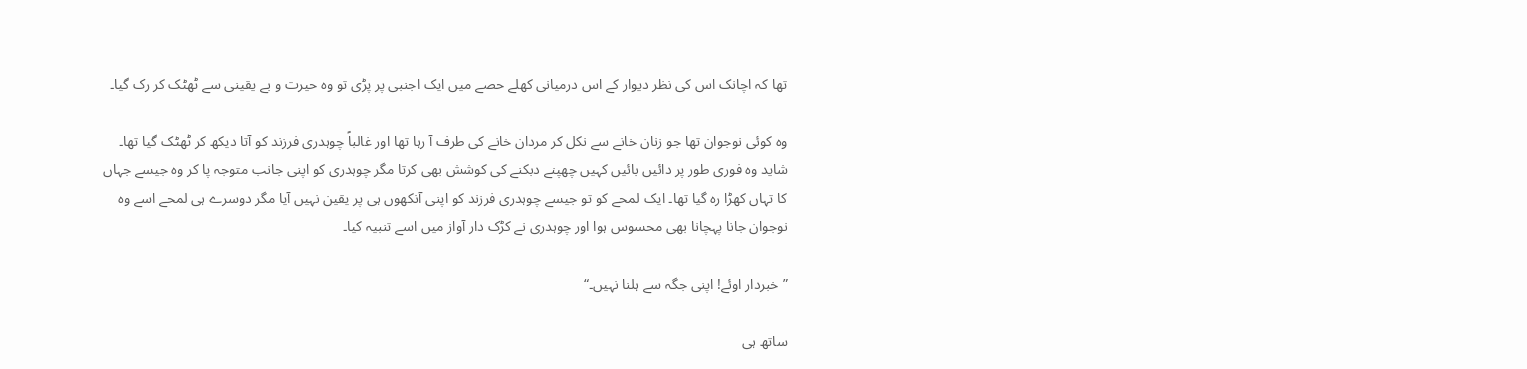تھا کہ اچانک اس کی نظر دیوار کے اس درمیانی کھلے حصے میں ایک اجنبی پر پڑی تو وہ حیرت و بے یقینی سے ٹھٹک کر رک گیا۔

وہ کوئی نوجوان تھا جو زنان خانے سے نکل کر مردان خانے کی طرف آ رہا تھا اور غالباً چوہدری فرزند کو آتا دیکھ کر ٹھٹک گیا تھا۔ شاید وہ فوری طور پر دائیں بائیں کہیں چھپنے دبکنے کی کوشش بھی کرتا مگر چوہدری کو اپنی جانب متوجہ پا کر وہ جیسے جہاں کا تہاں کھڑا رہ گیا تھا۔ ایک لمحے کو تو جیسے چوہدری فرزند کو اپنی آنکھوں ہی پر یقین نہیں آیا مگر دوسرے ہی لمحے اسے وہ نوجوان جانا پہچانا بھی محسوس ہوا اور چوہدری نے کڑک دار آواز میں اسے تنبیہ کیا۔

”خبردار اوئے! اپنی جگہ سے ہلنا نہیں۔“

ساتھ ہی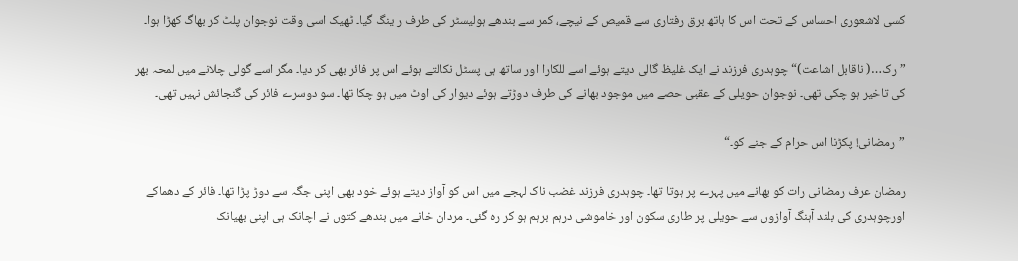کسی لاشعوری احساس کے تحت اس کا ہاتھ برق رفتاری سے قمیص کے نیچے، کمر سے بندھے ہولیسٹر کی طرف ر ینگ گیا۔ ٹھیک اسی وقت نوجوان پلٹ کر بھاگ کھڑا ہوا۔

”رک…( ناقابل اشاعت)“ چوہدری فرزند نے ایک غلیظ گالی دیتے ہوئے اسے للکارا اور ساتھ ہی پسٹل نکالتے ہوئے اس پر فائر بھی کر دیا۔ مگر اسے گولی چلانے میں لمحہ بھر کی تاخیر ہو چکی تھی۔ نوجوان حویلی کے عقبی حصے میں موجود بھانے کی طرف دوڑتے ہوئے دیوار کی اوٹ میں ہو چکا تھا۔ سو دوسرے فائر کی گنجائش نہیں تھی۔

”رمضانی! پکڑنا اس حرام کے جنے کو۔“

رمضان عرف رمضانی رات کو بھانے میں پہرے پر ہوتا تھا۔ چوہدری فرزند غضب ناک لہجے میں اس کو آواز دیتے ہوئے خود بھی اپنی جگہ سے دوڑ پڑا تھا۔ فائر کے دھماکے اورچوہدری کی بلند آہنگ آوازوں سے حویلی پر طاری سکون اور خاموشی درہم برہم ہو کر رہ گئی۔ مردان خانے میں بندھے کتوں نے اچانک ہی اپنی بھیانک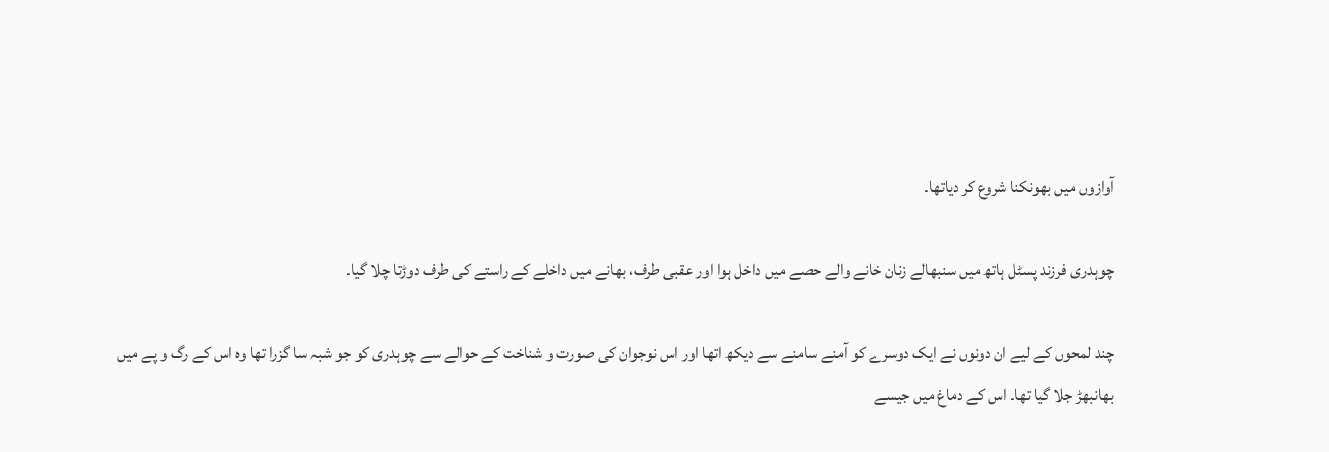آوازوں میں بھونکنا شروع کر دیاتھا۔

چوہدری فرزند پسٹل ہاتھ میں سنبھالے زنان خانے والے حصے میں داخل ہوا اور عقبی طرف، بھانے میں داخلے کے راستے کی طرف دوڑتا چلا گیا۔

چند لمحوں کے لیے ان دونوں نے ایک دوسرے کو آمنے سامنے سے دیکھ اتھا اور اس نوجوان کی صورت و شناخت کے حوالے سے چوہدری کو جو شبہ سا گزرا تھا وہ اس کے رگ و پے میں بھانبھڑ جلا گیا تھا۔ اس کے دماغ میں جیسے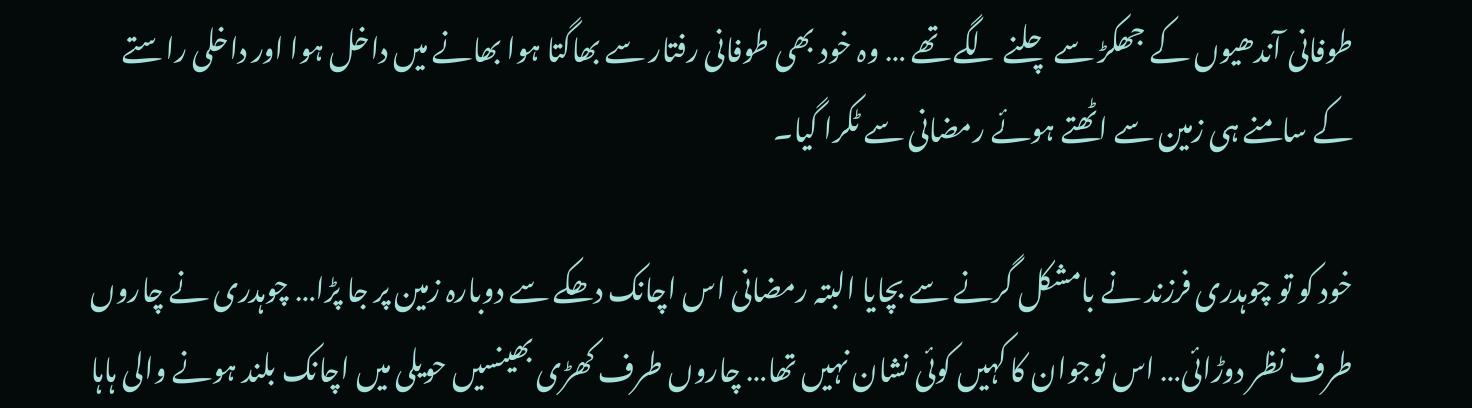طوفانی آندھیوں کے جھکڑ سے چلنے لگے تھے … وہ خود بھی طوفانی رفتار سے بھاگتا ہوا بھانے میں داخل ہوا اور داخلی راستے کے سامنے ہی زمین سے اٹھتے ہوئے رمضانی سے ٹکرا گیا۔

خود کو تو چوہدری فرزند نے بامشکل گرنے سے بچایا البتہ رمضانی اس اچانک دھکے سے دوبارہ زمین پر جا پڑا… چوہدری نے چاروں طرف نظر دوڑائی… اس نوجوان کا کہیں کوئی نشان نہیں تھا… چاروں طرف کھڑی بھینسیں حویلی میں اچانک بلند ہونے والی ہاہا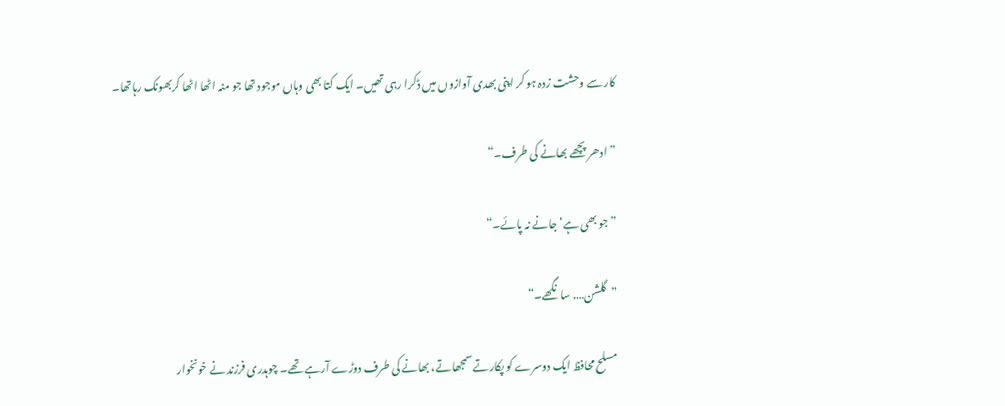کار سے وحشت زدہ ہو کر اپنی بھدی آوازوں میں ڈکرا رہی تھیں۔ ایک کتا بھی وہاں موجود تھا جو منہ اٹھا اٹھا کربھونک رہاتھا۔

”ادھر پچھے بھانے کی طرف۔“

”جو بھی ہے‘ جانے نہ پائے۔“

”گلشن…. سانگھے۔“

مسلح محافظ ایک دوسرے کو پکارتے سمجھاتے، بھانے کی طرف دوڑے آرہے تھے۔ چوہدری فرزند نے خونخوار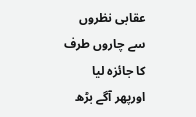عقابی نظروں سے چاروں طرف کا جائزہ لیا اورپھر آگے بڑھ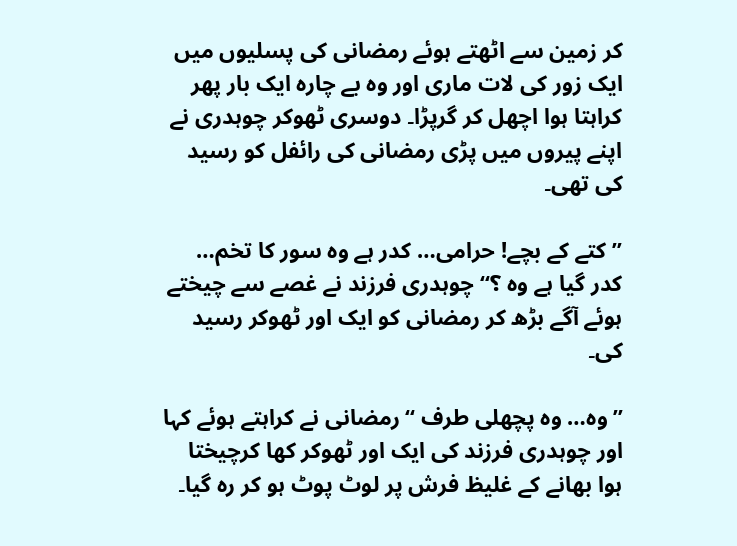کر زمین سے اٹھتے ہوئے رمضانی کی پسلیوں میں ایک زور کی لات ماری اور وہ بے چارہ ایک بار پھر کراہتا ہوا اچھل کر گرپڑا۔ دوسری ٹھوکر چوہدری نے اپنے پیروں میں پڑی رمضانی کی رائفل کو رسید کی تھی۔

”کتے کے بچے! حرامی… کدر ہے وہ سور کا تخم… کدر گیا ہے وہ ؟“ چوہدری فرزند نے غصے سے چیختے ہوئے آگے بڑھ کر رمضانی کو ایک اور ٹھوکر رسید کی۔

”وہ… وہ پچھلی طرف “ رمضانی نے کراہتے ہوئے کہا اور چوہدری فرزند کی ایک اور ٹھوکر کھا کرچیختا ہوا بھانے کے غلیظ فرش پر لوٹ پوٹ ہو کر رہ گیا۔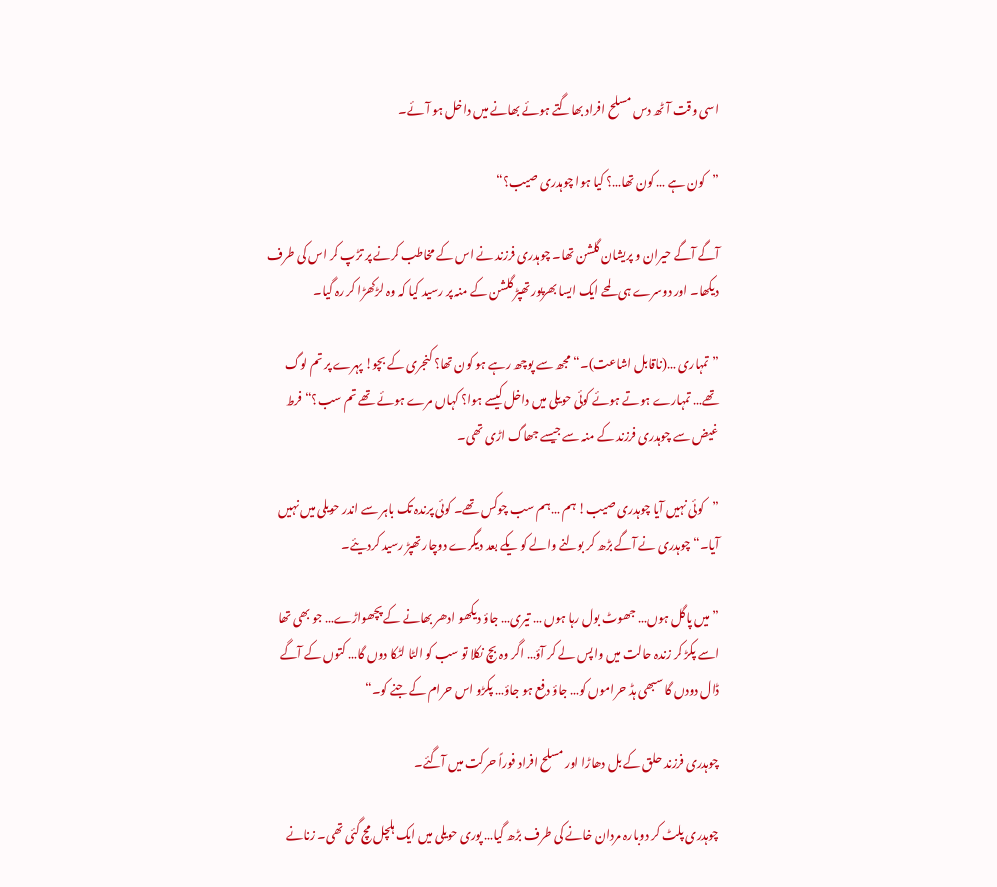اسی وقت آٹھ دس مسلح افراد بھاگتے ہوئے بھانے میں داخل ہو آئے۔

”کون ہے … کون تھا…؟ کیا ہوا چوہدری صیب؟“

آگے آگے حیران و پریشان گلشن تھا۔ چوہدری فرزند نے اس کے مخاطب کرنے پر تڑپ کر اس کی طرف دیکھا۔ اور دوسرے ہی لمحے ایک ایسا بھرپور تھپڑ گلشن کے منہ پر رسید کیا کہ وہ لڑکھڑا کر رہ گیا۔

”تمہاری …(ناقابل اشاعت)۔“ مجھ سے پوچھ رہے ہو کون تھا؟ کنجری کے بچو! پہرے پر تم لوگ تھے… تمہارے ہوتے ہوئے کوئی حویلی میں داخل کیسے ہوا؟ کہاں مرے ہوئے تھے تم سب؟“ فرط غیض سے چوہدری فرزند کے منہ سے جیسے جھاگ اڑی تھی۔

”کوئی نہیں آیا چوہدری صیب! ہم …ہم سب چوکس تھے۔ کوئی پرندہ تک باہر سے اندر حویلی میں نہیں آیا۔“ چوہدری نے آگے بڑھ کر بولنے والے کو یکے بعد دیگرے دوچار تھپڑ رسید کردیئے۔

”میں پاگل ہوں… جھوٹ بول رہا ہوں … تیری… جاؤ دیکھو ادھر بھانے کے پچھواڑے… جو بھی تھا اسے پکڑ کر زندہ حالت میں واپس لے کر آؤ… اگر وہ بچ نکلا تو سب کو الٹا لٹکا دوں گا… کتوں کے آگے ڈال دودں گا سبھی ہڈ حراموں کو… جاؤ دفع ہو جاؤ… پکڑو اس حرام کے جنے کو۔“

چوہدری فرزند حلق کے بل دھاڑا اور مسلح افراد فوراً حرکت میں آگئے۔

چوہدری پلٹ کر دوبارہ مردان خانے کی طرف بڑھ گیا… پوری حویلی میں ایک ہلچل مچ گئی تھی۔ زنانے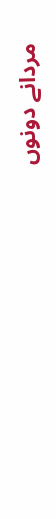مردانے دونوں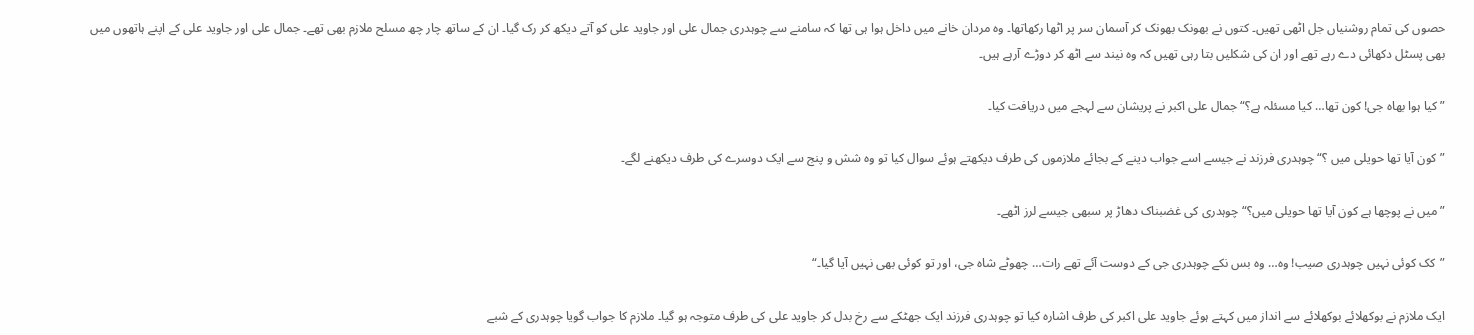حصوں کی تمام روشنیاں جل اٹھی تھیں۔ کتوں نے بھونک بھونک کر آسمان سر پر اٹھا رکھاتھا۔ وہ مردان خانے میں داخل ہوا ہی تھا کہ سامنے سے چوہدری جمال علی اور جاوید علی کو آتے دیکھ کر رک گیا۔ ان کے ساتھ چار چھ مسلح ملازم بھی تھے۔ جمال علی اور جاوید علی کے اپنے ہاتھوں میں بھی پسٹل دکھائی دے رہے تھے اور ان کی شکلیں بتا رہی تھیں کہ وہ نیند سے اٹھ کر دوڑے آرہے ہیں۔

”کیا ہوا بھاہ جی! کون تھا… کیا مسئلہ ہے؟“ جمال علی اکبر نے پریشان سے لہجے میں دریافت کیا۔

”کون آیا تھا حویلی میں ؟“ چوہدری فرزند نے جیسے اسے جواب دینے کے بجائے ملازموں کی طرف دیکھتے ہوئے سوال کیا تو وہ شش و پنج سے ایک دوسرے کی طرف دیکھنے لگے۔

”میں نے پوچھا ہے کون آیا تھا حویلی میں؟“ چوہدری کی غضبناک دھاڑ پر سبھی جیسے لرز اٹھے۔

”کک کوئی نہیں چوہدری صیب! وہ… وہ بس نکے چوہدری جی کے دوست آئے تھے رات… چھوٹے شاہ جی، اور تو کوئی بھی نہیں آیا گیا۔“

ایک ملازم نے بوکھلائے بوکھلائے سے انداز میں کہتے ہوئے جاوید علی اکبر کی طرف اشارہ کیا تو چوہدری فرزند ایک جھٹکے سے رخ بدل کر جاوید علی کی طرف متوجہ ہو گیا۔ ملازم کا جواب گویا چوہدری کے شبے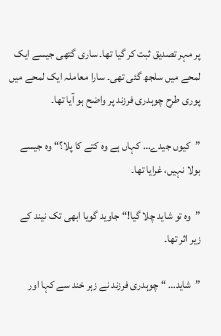پر مہر تصدیق ثبت کر گیا تھا۔ ساری گتھی جیسے ایک لمحے میں سلجھ گئی تھی۔ سارا معاملہ ایک لمحے میں پوری طرح چوہدری فرزند پر واضح ہو آیا تھا۔

”کیوں جیدے… کہاں ہے وہ کتے کا پلا؟“ وہ جیسے بولا نہیں، غرایا تھا۔

”وہ تو شاید چلا گیا!“ جاوید گویا ابھی تک نیند کے زیر اثر تھا۔

”شاید… “ چوہدری فرزند نے زہر خند سے کہا اور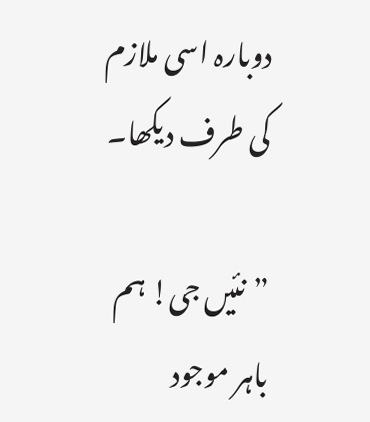دوبارہ اسی ملازم کی طرف دیکھا۔

”نئیں جی! ہم باہر موجود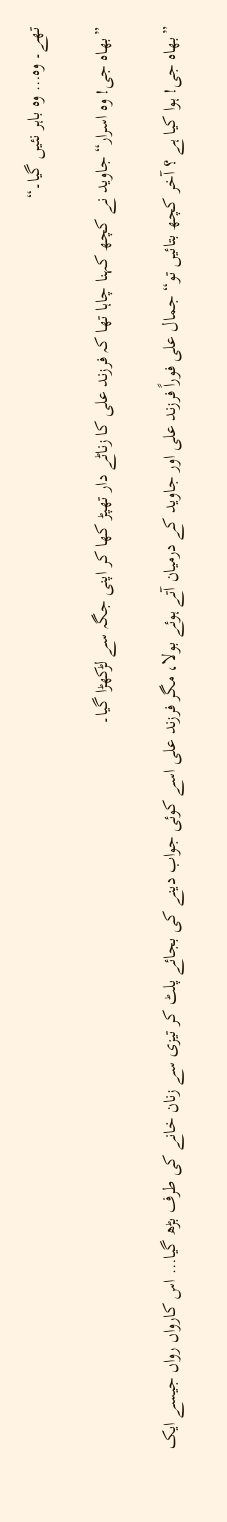تھے۔ وہ… وہ باہر نئیں گیا۔“

”بھاہ جی! وہ اسرار“ جاوید نے کچھ کہنا چاہا تھا کہ فرزند علی کا زناٹے دار تھپڑ کھا کر اپنی جگہ سے لڑکھڑا گیا۔

”بھاہ جی! ہوا کیا ہے ؟ آخر کچھ بتائیں تو“ جمال علی فوراً فرزند علی اور جاوید کے درمیان آتے ہوئے بولا، مگر فرزند علی اسے کوئی جواب دینے کی بجائے پلٹ کر تیزی سے زنان خانے کی طرف بڑھ گیا… اس کارواں رواں جیسے ایک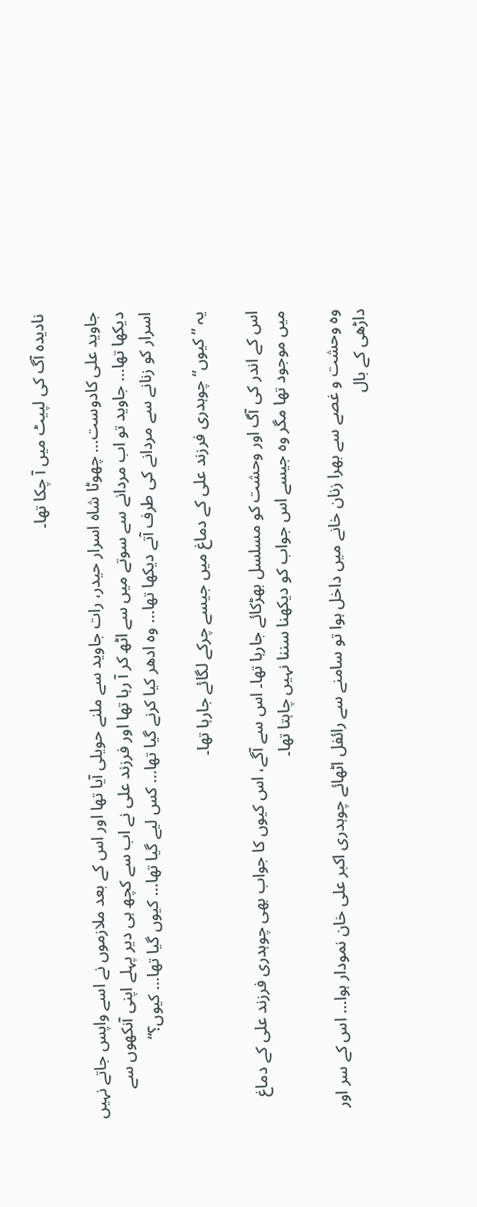نادیدہ آگ کی لپیٹ میں آ چکا تھا۔

جاوید علی کادوست… چھوٹا شاہ اسرار حیدر، رات جاوید سے ملنے حویلی آیا تھا اور اس کے بعد ملازموں نے اسے واپس جاتے نہیں دیکھا تھا… جاوید تو اب مردانے سے سوتے میں سے اٹھ کر آ رہا تھا اور فرزند علی نے اب سے کچھ ہی دیر پہلے اپنی آنکھوں سے اسرار کو زنانے سے مردانے کی طرف آتے دیکھا تھا… وہ ادھر کیا کرنے گیا تھا… کس لیے گیا تھا… کیوں گیا تھا… کیوں؟“

یہ ” کیوں“ چوہدری فرزند علی کے دماغ میں جیسے چرکے لگائے جارہا تھا۔

اس کے اندر کی آگ اور وحشت کو مسلسل بھڑکائے جارہا تھا۔ اس سے آگے، اس کیوں کا جواب بھی چوہدری فرزند علی کے دماغ میں موجود تھا مگر وہ جیسے اس جواب کو دیکھنا سننا نہیں چاہتا تھا۔

وہ وحشت و غصے سے بھرا زنان خانے میں داخل ہوا تو سامنے سے رائفل اٹھائے چوہدری اکبر علی خان نمودار ہوا… اس کے سر اور داڑھی کے بال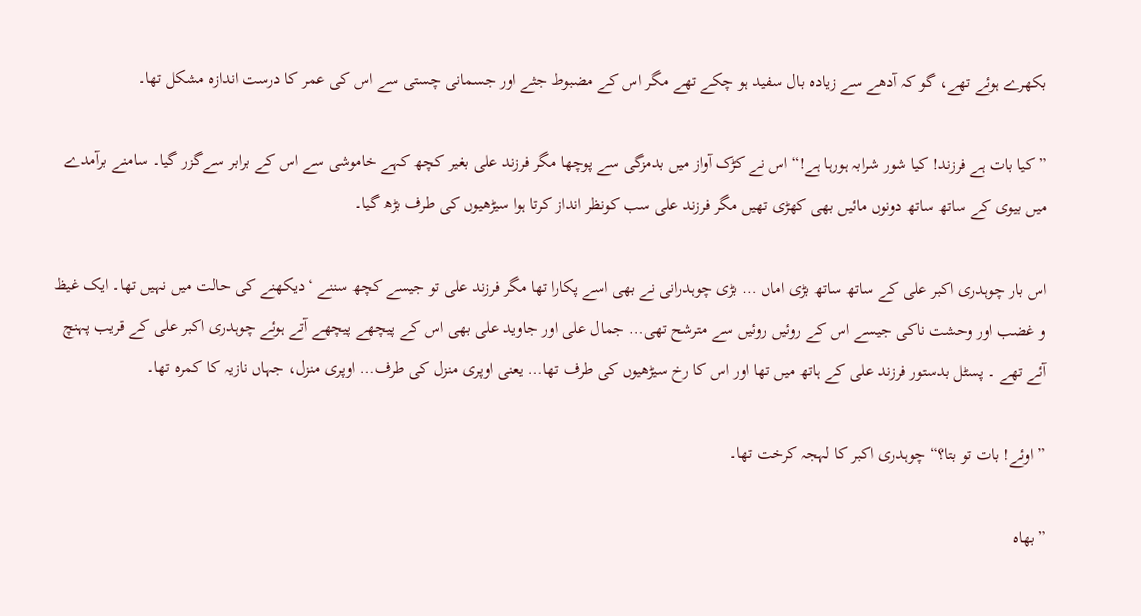بکھرے ہوئے تھے، گو کہ آدھے سے زیادہ بال سفید ہو چکے تھے مگر اس کے مضبوط جثے اور جسمانی چستی سے اس کی عمر کا درست اندازہ مشکل تھا۔

”کیا بات ہے فرزند! کیا شور شرابہ ہورہا ہے!“ اس نے کڑک آواز میں بدمزگی سے پوچھا مگر فرزند علی بغیر کچھ کہے خاموشی سے اس کے برابر سےگزر گیا۔ سامنے برآمدے میں بیوی کے ساتھ ساتھ دونوں مائیں بھی کھڑی تھیں مگر فرزند علی سب کونظر انداز کرتا ہوا سیڑھیوں کی طرف بڑھ گیا۔

اس بار چوہدری اکبر علی کے ساتھ ساتھ بڑی اماں … بڑی چوہدرانی نے بھی اسے پکارا تھا مگر فرزند علی تو جیسے کچھ سننے ‘دیکھنے کی حالت میں نہیں تھا۔ ایک غیظ و غضب اور وحشت ناکی جیسے اس کے روئیں روئیں سے مترشح تھی… جمال علی اور جاوید علی بھی اس کے پیچھے پیچھے آتے ہوئے چوہدری اکبر علی کے قریب پہنچ آئے تھے ۔ پسٹل بدستور فرزند علی کے ہاتھ میں تھا اور اس کا رخ سیڑھیوں کی طرف تھا… یعنی اوپری منزل کی طرف… اوپری منزل، جہاں نازیہ کا کمرہ تھا۔

”اوئے! بات تو بتا؟“ چوہدری اکبر کا لہجہ کرخت تھا۔

”بھاہ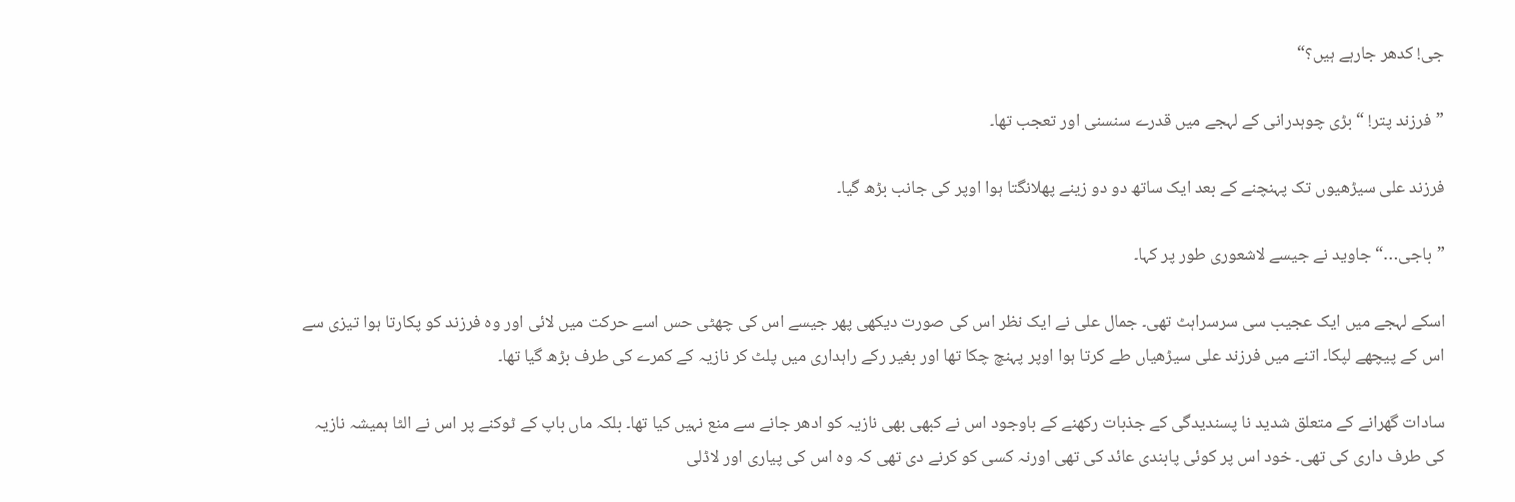جی! کدھر جارہے ہیں؟“

”فرزند پتر! “ بڑی چوہدرانی کے لہجے میں قدرے سنسنی اور تعجب تھا۔

فرزند علی سیڑھیوں تک پہنچنے کے بعد ایک ساتھ دو دو زینے پھلانگتا ہوا اوپر کی جانب بڑھ گیا۔

”باجی…“ جاوید نے جیسے لاشعوری طور پر کہا۔

اسکے لہجے میں ایک عجیب سی سرسراہٹ تھی۔ جمال علی نے ایک نظر اس کی صورت دیکھی پھر جیسے اس کی چھٹی حس اسے حرکت میں لائی اور وہ فرزند کو پکارتا ہوا تیزی سے اس کے پیچھے لپکا۔ اتنے میں فرزند علی سیڑھیاں طے کرتا ہوا اوپر پہنچ چکا تھا اور بغیر رکے راہداری میں پلٹ کر نازیہ کے کمرے کی طرف بڑھ گیا تھا۔

سادات گھرانے کے متعلق شدید نا پسندیدگی کے جذبات رکھنے کے باوجود اس نے کبھی بھی نازیہ کو ادھر جانے سے منع نہیں کیا تھا۔ بلکہ ماں باپ کے ٹوکنے پر اس نے الٹا ہمیشہ نازیہ کی طرف داری کی تھی۔ خود اس پر کوئی پابندی عائد کی تھی اورنہ کسی کو کرنے دی تھی کہ وہ اس کی پیاری اور لاڈلی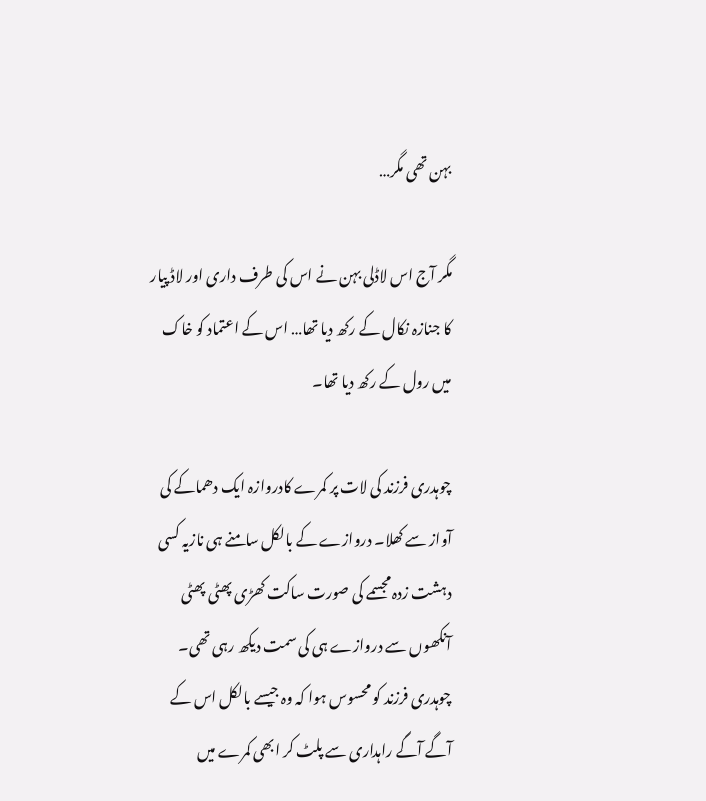بہن تھی مگر…

مگر آج اس لاڈلی بہن نے اس کی طرف داری اور لاڈ پیار کا جنازہ نکال کے رکھ دیا تھا… اس کے اعتماد کو خاک میں رول کے رکھ دیا تھا۔

چوہدری فرزند کی لات پر کمرے کادروازہ ایک دھماکے کی آواز سے کھلا۔ دروازے کے بالکل سامنے ہی نازیہ کسی دہشت زدہ مجسمے کی صورت ساکت کھڑی پھٹی پھٹی آنکھوں سے دروازے ہی کی سمت دیکھ رہی تھی۔ چوہدری فرزند کو محسوس ہوا کہ وہ جیسے بالکل اس کے آگے آگے راہداری سے پلٹ کر ابھی کمرے میں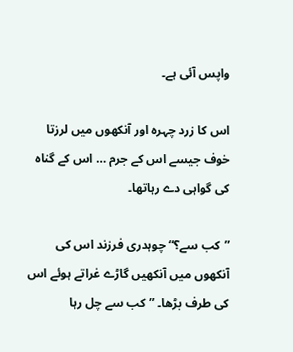واپس آئی ہے۔

اس کا زرد چہرہ اور آنکھوں میں لرزتا خوف جیسے اس کے جرم … اس کے گناہ کی گواہی دے رہاتھا۔

”کب سے؟“ چوہدری فرزند اس کی آنکھوں میں آنکھیں گاڑے غراتے ہوئے اس کی طرف بڑھا۔ ”کب سے چل رہا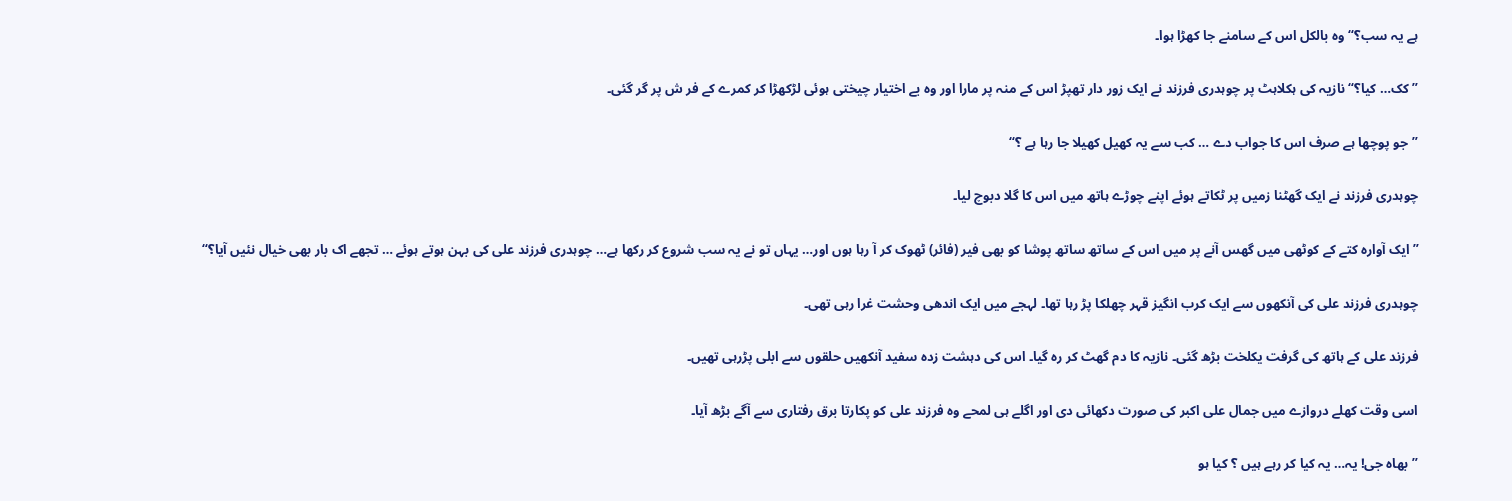ہے یہ سب؟“ وہ بالکل اس کے سامنے جا کھڑا ہوا۔

”کک… کیا؟“ نازیہ کی ہکلاہٹ پر چوہدری فرزند نے ایک زور دار تھپڑ اس کے منہ پر مارا اور وہ بے اختیار چیختی ہوئی لڑکھڑا کر کمرے کے فر ش پر گر گئی۔

”جو پوچھا ہے صرف اس کا جواب دے … کب سے یہ کھیل کھیلا جا رہا ہے ؟“

چوہدری فرزند نے ایک گھٹنا زمیں پر ٹکاتے ہوئے اپنے چوڑے ہاتھ میں اس کا گلا دبوچ لیا۔

”ایک آوارہ کتے کے کوٹھی میں گھس آنے پر میں اس کے ساتھ ساتھ پوشا کو بھی فیر (فائر) ٹھوک کر آ رہا ہوں اور… یہاں تو نے یہ سب شروع کر رکھا ہے… چوہدری فرزند علی کی بہن ہوتے ہوئے … تجھے اک بار بھی خیال نئیں آیا؟“

چوہدری فرزند علی کی آنکھوں سے ایک کرب انگیز قہر چھلکا پڑ رہا تھا۔ لہجے میں ایک اندھی وحشت غرا رہی تھی۔

فرزند علی کے ہاتھ کی گرفت یکلخت بڑھ گئی۔ نازیہ کا دم گھٹ کر رہ گیا۔ اس کی دہشت زدہ سفید آنکھیں حلقوں سے ابلی پڑرہی تھیں۔

اسی وقت کھلے دروازے میں جمال علی اکبر کی صورت دکھائی دی اور اگلے ہی لمحے وہ فرزند علی کو پکارتا برق رفتاری سے آگے بڑھ آیا۔

”بھاہ جی! یہ… یہ کیا کر رہے ہیں ؟ کیا ہو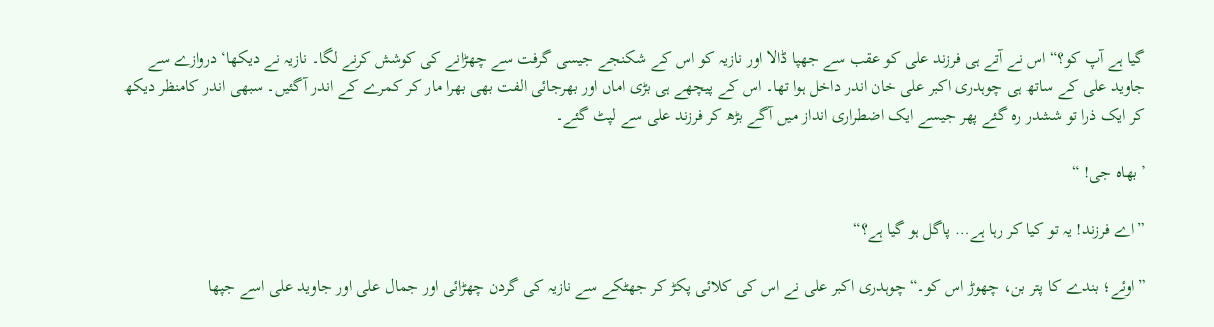گیا ہے آپ کو؟“ اس نے آتے ہی فرزند علی کو عقب سے جھپا ڈالا اور نازیہ کو اس کے شکنجے جیسی گرفت سے چھڑانے کی کوشش کرنے لگا۔ نازیہ نے دیکھا‘ دروازے سے جاوید علی کے ساتھ ہی چوہدری اکبر علی خان اندر داخل ہوا تھا۔ اس کے پیچھے ہی بڑی اماں اور بھرجائی الفت بھی بھرا مار کر کمرے کے اندر آگئیں۔ سبھی اندر کامنظر دیکھ کر ایک ذرا تو ششدر رہ گئے پھر جیسے ایک اضطراری انداز میں آگے بڑھ کر فرزند علی سے لپٹ گئے۔

’بھاہ جی! “

”اے فرزند! یہ تو کیا کر رہا ہے… پاگل ہو گیا ہے؟“

”اوئے؛ بندے کا پتر بن، چھوڑ اس کو۔“ چوہدری اکبر علی نے اس کی کلائی پکڑ کر جھٹکے سے نازیہ کی گردن چھڑائی اور جمال علی اور جاوید علی اسے جپھا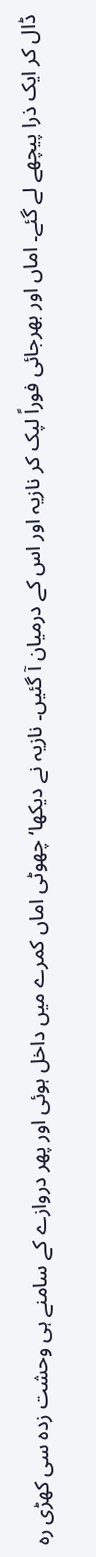ڈال کر ایک ذرا پیچھے لے گئے۔ اماں اور بھرجائی فوراً لپک کر نازیہ اور اس کے درمیان آ گئیں۔ نازیہ نے دیکھا‘ چھوٹی اماں کمرے میں داخل ہوئی اور پھر دروازے کے سامنے ہی وحشت زدہ سی کھڑی رہ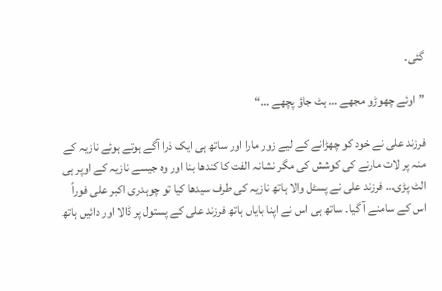گئی۔

”اوئے چھوڑو مجھے … ہٹ جاؤ پچھے …“

فرزند علی نے خود کو چھڑانے کے لیے زور مارا اور ساتھ ہی ایک ذرا آگے ہوتے ہوئے نازیہ کے منہ پر لات مارنے کی کوشش کی مگر نشانہ الفت کا کندھا بنا اور وہ جیسے نازیہ کے اوپر ہی الٹ پڑی… فرزند علی نے پسٹل والا ہاتھ نازیہ کی طرف سیدھا کیا تو چوہدری اکبر علی فوراً اس کے سامنے آ گیا۔ ساتھ ہی اس نے اپنا بایاں ہاتھ فرزند علی کے پستول پر ڈالا اور دائیں ہاتھ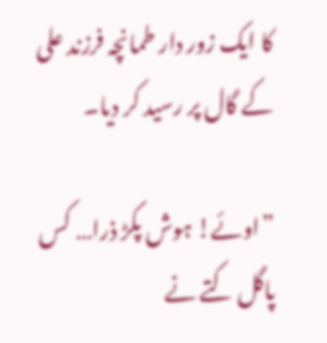کا ایک زور دار طمانچہ فرزند علی کے گال پر رسید کر دیا۔

”اوئے! ہوش پکڑ ذرا… کس پاگل کتے نے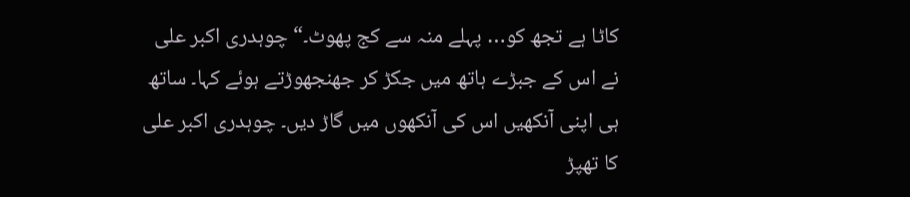کاٹا ہے تجھ کو… پہلے منہ سے کج پھوٹ۔“ چوہدری اکبر علی نے اس کے جبڑے ہاتھ میں جکڑ کر جھنجھوڑتے ہوئے کہا۔ ساتھ ہی اپنی آنکھیں اس کی آنکھوں میں گاڑ دیں۔ چوہدری اکبر علی کا تھپڑ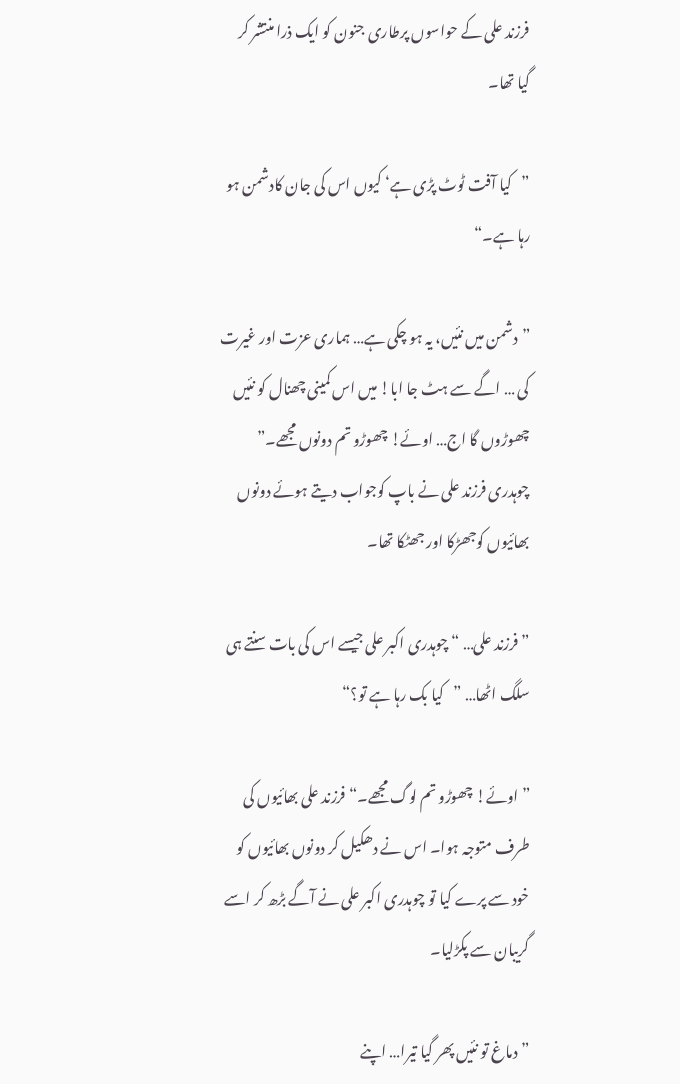فرزند علی کے حواسوں پرطاری جنون کو ایک ذرا منتشر کر گیا تھا۔

”کیا آفت ٹوٹ پڑی ہے‘ کیوں اس کی جان کادشمن ہو رہا ہے۔“

”دشمن میں نئیں، یہ ہو چکی ہے… ہماری عزت اور غیرت کی … اگے سے ہٹ جا ابا! میں اس کمینی چھنال کو نئیں چھوڑوں گا اج… اوئے! چھوڑو تم دونوں مجھے۔” چوہدری فرزند علی نے باپ کوجواب دیتے ہوئے دونوں بھائیوں کوجھڑکا اور جھٹکا تھا۔

”فرزند علی… “ چوہدری اکبر علی جیسے اس کی بات سنتے ہی سلگ اٹھا… ”کیا بک رہا ہے تو؟“

”اوئے! چھوڑو تم لوگ مجھے۔“ فرزند علی بھائیوں کی طرف متوجہ ہوا۔ اس نے دھکیل کر دونوں بھائیوں کو خود سے پرے کیا تو چوہدری اکبر علی نے آگے بڑھ کر اسے گریبان سے پکڑلیا۔

”دماغ تو نئیں پھر گیا تیرا… اپنے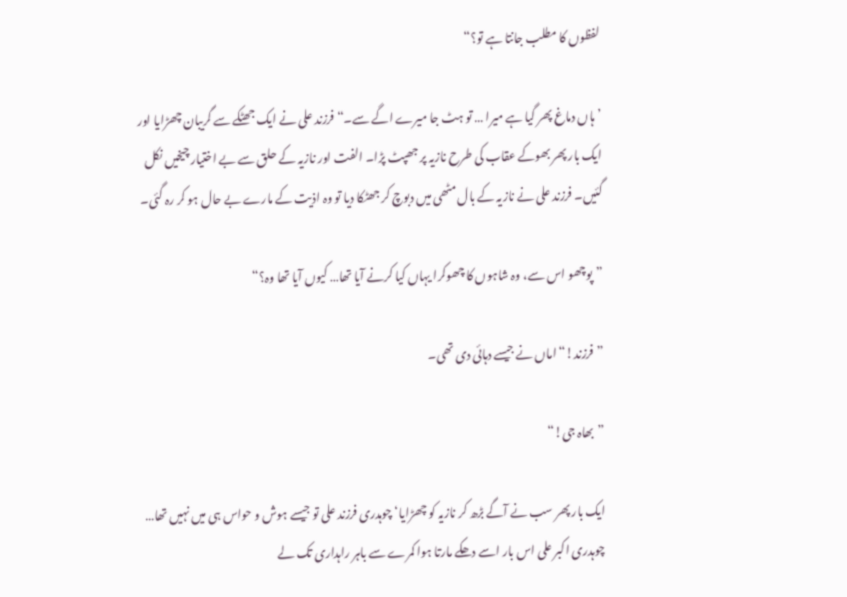لفظوں کا مطلب جانتا ہے تو؟“

’ہاں دماغ پھر گیا ہے میرا … تو ہٹ جا میرے اگے سے۔“ فرزند علی نے ایک جھٹکے سے گریبان چھڑایا اور ایک بار پھر بھوکے عقاب کی طرح نازیہ پر جھپٹ پڑا۔ الفت اور نازیہ کے حلق سے بے اختیار چیخیں نکل گئیں۔ فرزند علی نے نازیہ کے بال مٹھی میں دبوچ کر جھٹکا دیا تو وہ اذیت کے مارے بے حال ہو کر رہ گئی۔

”پوچھو اس سے، وہ شاہوں کا چھوکرا یہاں کیا کرنے آیا تھا… کیوں آیا تھا وہ؟“

”فرزند!“ اماں نے جیسے دہائی دی تھی۔

”بھاہ جی!“

ایک بار پھر سب نے آگے بڑھ کر نازیہ کو چھڑایا‘ چوہدری فرزند علی تو جیسے ہوش و حواس ہی میں نہیں تھا… چوہدری اکبر علی اس بار اسے دھکے مارتا ہوا کمرے سے باہر راہداری تک لے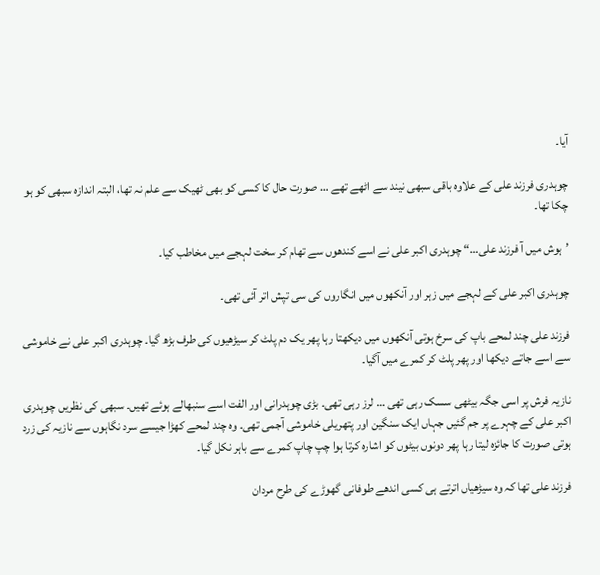آیا۔

چوہدری فرزند علی کے علاوہ باقی سبھی نیند سے اٹھے تھے … صورت حال کا کسی کو بھی ٹھیک سے علم نہ تھا، البتہ اندازہ سبھی کو ہو چکا تھا۔

’ہوش میں آ فرزند علی…“ چوہدری اکبر علی نے اسے کندھوں سے تھام کر سخت لہجے میں مخاطب کیا۔

چوہدری اکبر علی کے لہجے میں زہر اور آنکھوں میں انگاروں کی سی تپش اتر آئی تھی۔

فرزند علی چند لمحے باپ کی سرخ ہوتی آنکھوں میں دیکھتا رہا پھر یک دم پلٹ کر سیڑھیوں کی طرف بڑھ گیا۔ چوہدری اکبر علی نے خاموشی سے اسے جاتے دیکھا اور پھر پلٹ کر کمرے میں آگیا۔

نازیہ فرش پر اسی جگہ بیٹھی سسک رہی تھی … لرز رہی تھی۔ بڑی چوہدرانی اور الفت اسے سنبھالے ہوئے تھیں۔ سبھی کی نظریں چوہدری اکبر علی کے چہرے پر جم گئیں جہاں ایک سنگین اور پتھریلی خاموشی آجمی تھی۔ وہ چند لمحے کھڑا جیسے سرد نگاہوں سے نازیہ کی زرد ہوتی صورت کا جائزہ لیتا رہا پھر دونوں بیٹوں کو اشارہ کرتا ہوا چپ چاپ کمرے سے باہر نکل گیا۔

فرزند علی تھا کہ وہ سیڑھیاں اترتے ہی کسی اندھے طوفانی گھوڑے کی طرح مردان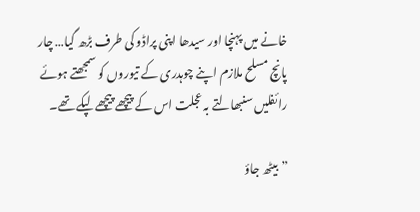خانے میں پہنچا اور سیدھا اپنی پراڈو کی طرف بڑھ گیا… چار پانچ مسلح ملازم اپنے چوہدری کے تیوروں کو سمجھتے ہوئے رائفلیں سنبھالتے بہ عجلت اس کے پیچھے پیچھے لپکے تھے۔

”بیٹھ جاؤ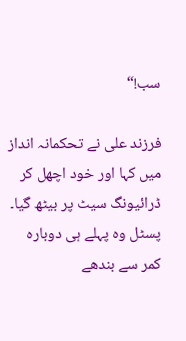سب!“

فرزند علی نے تحکمانہ انداز میں کہا اور خود اچھل کر ڈرائیونگ سیٹ پر بیٹھ گیا۔ پسٹل وہ پہلے ہی دوبارہ کمر سے بندھے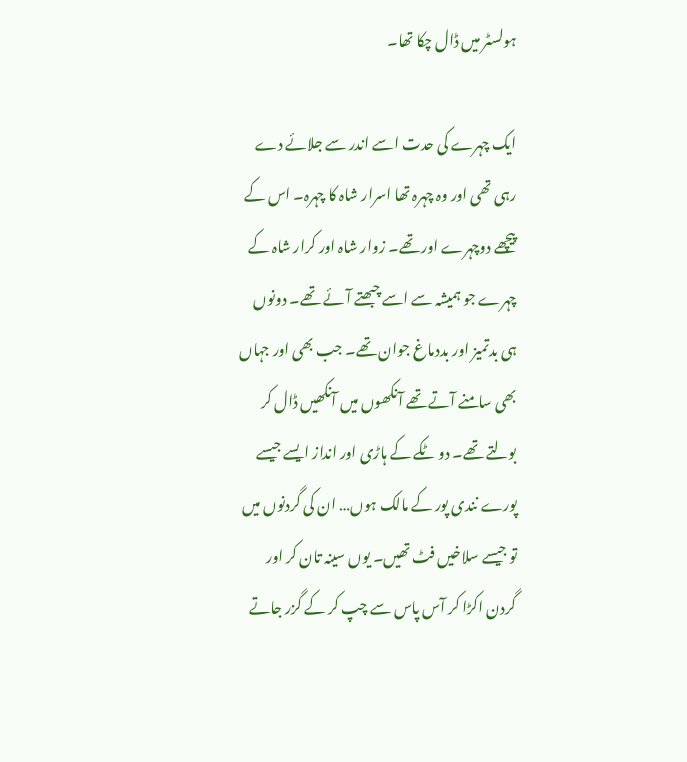ہولسٹر میں ڈال چکا تھا۔

ایک چہرے کی حدت اسے اندر سے جلائے دے رہی تھی اور وہ چہرہ تھا اسرار شاہ کا چہرہ۔ اس کے پیچھے دوچہرے اور تھے۔ زوار شاہ اور کرار شاہ کے چہرے جو ہمیشہ سے اسے چبھتے آئے تھے۔ دونوں ہی بدتمیز اور بددماغ جوان تھے۔ جب بھی اور جہاں بھی سامنے آتے تھے آنکھوں میں آنکھیں ڈال کر بولتے تھے۔ دو ٹکے کے ہاڑی اور انداز ایسے جیسے پورے نندی پور کے مالک ہوں… ان کی گردنوں میں تو جیسے سلاخیں فٹ تھیں۔ یوں سینہ تان کر اور گردن اکڑا کر آس پاس سے چپ کر کے گزر جاتے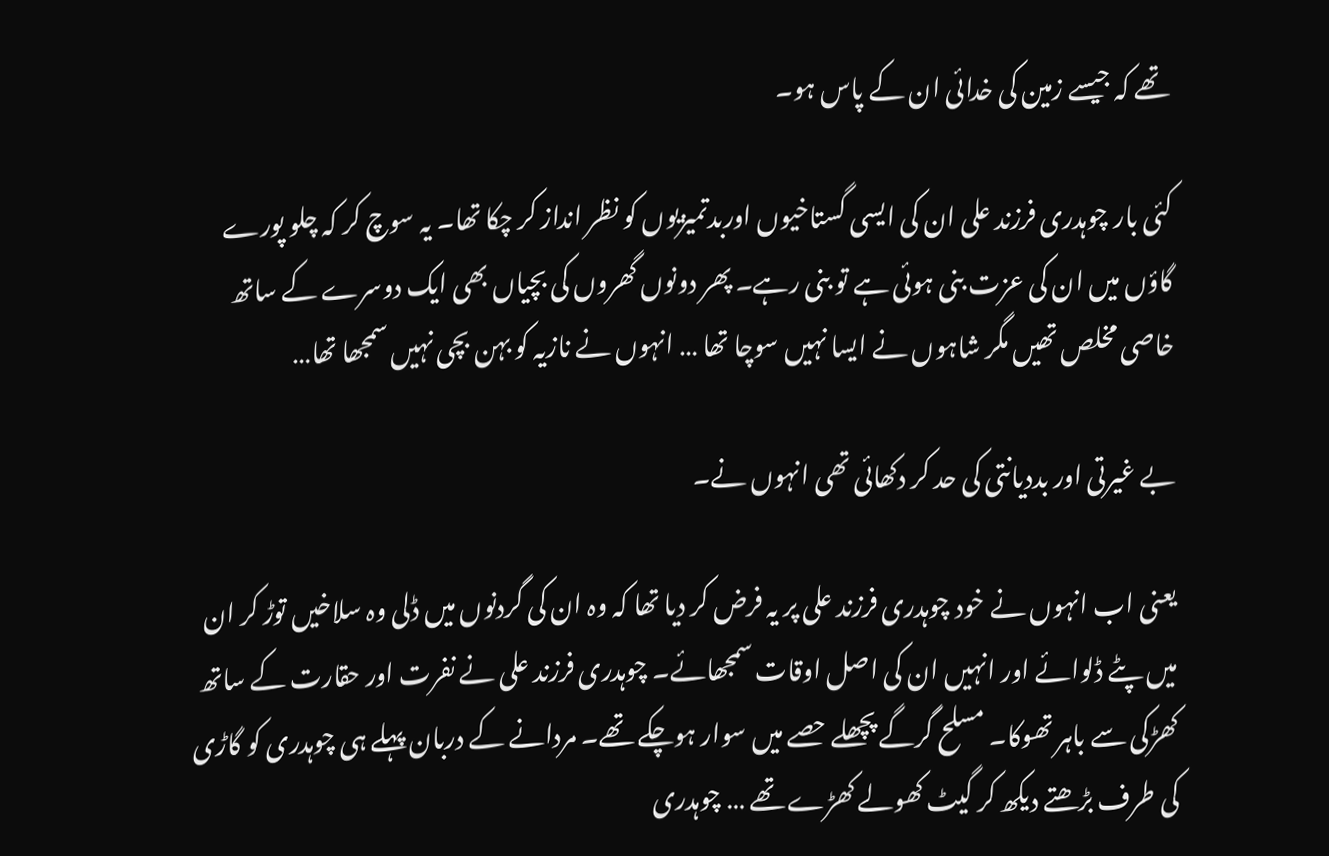تھے کہ جیسے زمین کی خدائی ان کے پاس ہو۔

کئی بار چوہدری فرزند علی ان کی ایسی گستاخیوں اوربدتمیزیوں کو نظر انداز کر چکا تھا۔ یہ سوچ کر کہ چلو پورے گاؤں میں ان کی عزت بنی ہوئی ہے تو بنی رہے۔ پھر دونوں گھروں کی بچیاں بھی ایک دوسرے کے ساتھ خاصی مخلص تھیں مگر شاہوں نے ایسا نہیں سوچا تھا … انہوں نے نازیہ کو بہن بچی نہیں سمجھا تھا…

بے غیرتی اور بددیانتی کی حد کر دکھائی تھی انہوں نے۔

یعنی اب انہوں نے خود چوہدری فرزند علی پر یہ فرض کر دیا تھا کہ وہ ان کی گردنوں میں ڈلی وہ سلاخیں توڑ کر ان میں پٹے ڈلوائے اور انہیں ان کی اصل اوقات سمجھائے۔ چوہدری فرزند علی نے نفرت اور حقارت کے ساتھ کھڑکی سے باہر تھوکا۔ مسلح گرگے پچھلے حصے میں سوار ہوچکے تھے۔ مردانے کے دربان پہلے ہی چوہدری کو گاڑی کی طرف بڑھتے دیکھ کر گیٹ کھولے کھڑے تھے … چوہدری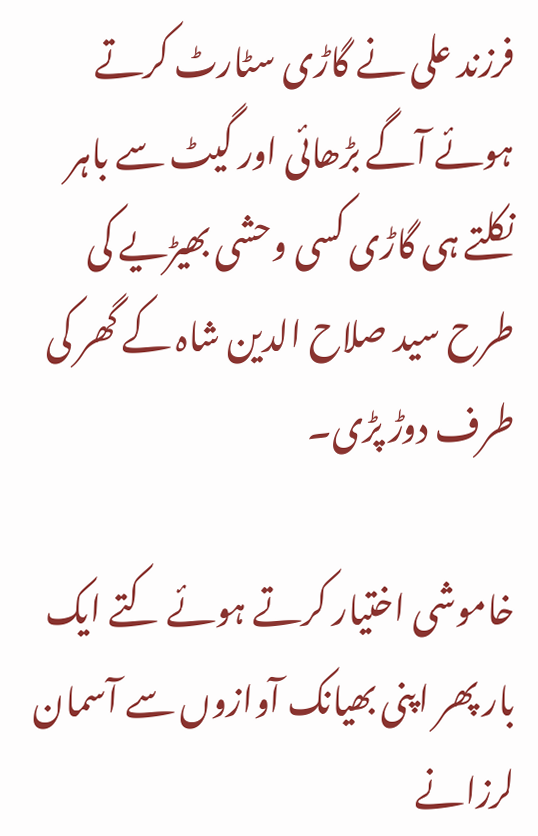فرزند علی نے گاڑی سٹارٹ کرتے ہوئے آگے بڑھائی اور گیٹ سے باہر نکلتے ہی گاڑی کسی وحشی بھیڑیے کی طرح سید صلاح الدین شاہ کے گھر کی طرف دوڑ پڑی۔

خاموشی اختیار کرتے ہوئے کتے ایک بار پھر اپنی بھیانک آوازوں سے آسمان لرزانے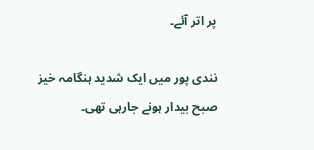پر اتر آئے۔

نندی پور میں ایک شدید ہنگامہ خیز صبح بیدار ہونے جارہی تھی۔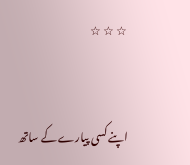☆ ☆ ☆


اپنے کسی پیارے کے ساتھ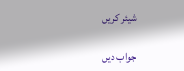شیئر کریں

جواب دیں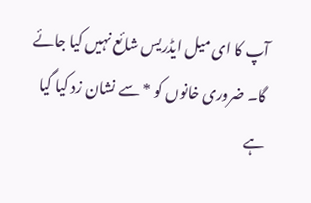آپ کا ای میل ایڈریس شائع نہیں کیا جائے گا۔ ضروری خانوں کو * سے نشان زد کیا گیا ہے